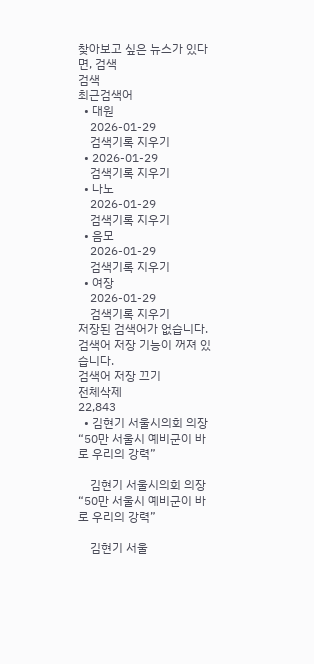찾아보고 싶은 뉴스가 있다면, 검색
검색
최근검색어
  • 대원
    2026-01-29
    검색기록 지우기
  • 2026-01-29
    검색기록 지우기
  • 나노
    2026-01-29
    검색기록 지우기
  • 음모
    2026-01-29
    검색기록 지우기
  • 여장
    2026-01-29
    검색기록 지우기
저장된 검색어가 없습니다.
검색어 저장 기능이 꺼져 있습니다.
검색어 저장 끄기
전체삭제
22,843
  • 김현기 서울시의회 의장 “50만 서울시 예비군이 바로 우리의 강력”

    김현기 서울시의회 의장 “50만 서울시 예비군이 바로 우리의 강력”

    김현기 서울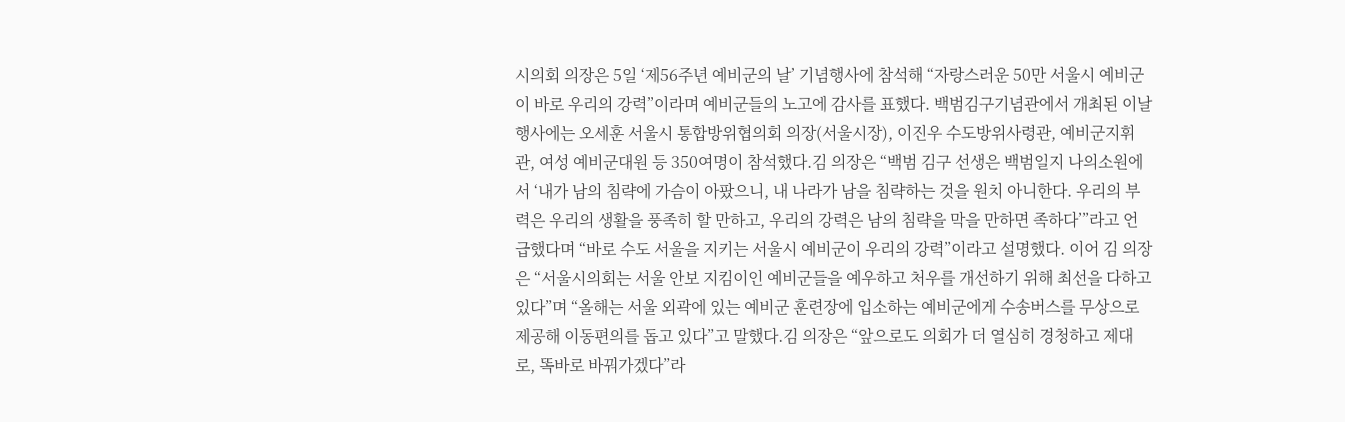시의회 의장은 5일 ‘제56주년 예비군의 날’ 기념행사에 참석해 “자랑스러운 50만 서울시 예비군이 바로 우리의 강력”이라며 예비군들의 노고에 감사를 표했다. 백범김구기념관에서 개최된 이날 행사에는 오세훈 서울시 통합방위협의회 의장(서울시장), 이진우 수도방위사령관, 예비군지휘관, 여성 예비군대원 등 350여명이 참석했다.김 의장은 “백범 김구 선생은 백범일지 나의소원에서 ‘내가 남의 침략에 가슴이 아팠으니, 내 나라가 남을 침략하는 것을 원치 아니한다. 우리의 부력은 우리의 생활을 풍족히 할 만하고, 우리의 강력은 남의 침략을 막을 만하면 족하다’”라고 언급했다며 “바로 수도 서울을 지키는 서울시 예비군이 우리의 강력”이라고 설명했다. 이어 김 의장은 “서울시의회는 서울 안보 지킴이인 예비군들을 예우하고 처우를 개선하기 위해 최선을 다하고 있다”며 “올해는 서울 외곽에 있는 예비군 훈련장에 입소하는 예비군에게 수송버스를 무상으로 제공해 이동편의를 돕고 있다”고 말했다.김 의장은 “앞으로도 의회가 더 열심히 경청하고 제대로, 똑바로 바꿔가겠다”라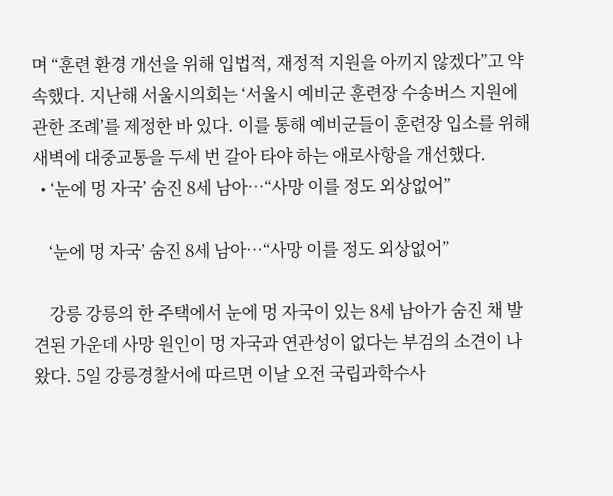며 “훈련 환경 개선을 위해 입법적, 재정적 지원을 아끼지 않겠다”고 약속했다. 지난해 서울시의회는 ‘서울시 예비군 훈련장 수송버스 지원에 관한 조례’를 제정한 바 있다. 이를 통해 예비군들이 훈련장 입소를 위해 새벽에 대중교통을 두세 번 갈아 타야 하는 애로사항을 개선했다.
  • ‘눈에 멍 자국’ 숨진 8세 남아…“사망 이를 정도 외상없어”

    ‘눈에 멍 자국’ 숨진 8세 남아…“사망 이를 정도 외상없어”

    강릉 강릉의 한 주택에서 눈에 멍 자국이 있는 8세 남아가 숨진 채 발견된 가운데 사망 원인이 멍 자국과 연관성이 없다는 부검의 소견이 나왔다. 5일 강릉경찰서에 따르면 이날 오전 국립과학수사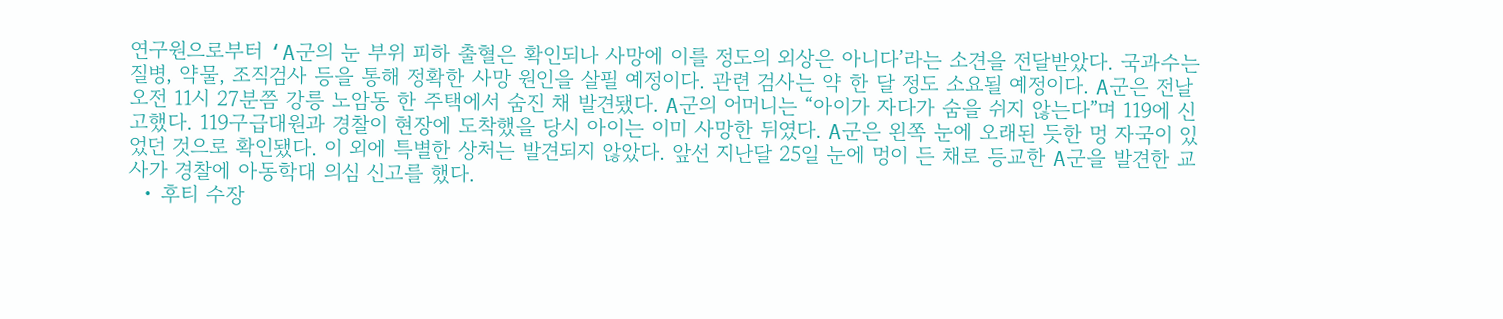연구원으로부터 ‘A군의 눈 부위 피하 출혈은 확인되나 사망에 이를 정도의 외상은 아니다’라는 소견을 전달받았다. 국과수는 질병, 약물, 조직검사 등을 통해 정확한 사망 원인을 살필 예정이다. 관련 검사는 약 한 달 정도 소요될 예정이다. A군은 전날 오전 11시 27분쯤 강릉 노암동 한 주택에서 숨진 채 발견됐다. A군의 어머니는 “아이가 자다가 숨을 쉬지 않는다”며 119에 신고했다. 119구급대원과 경찰이 현장에 도착했을 당시 아이는 이미 사망한 뒤였다. A군은 왼쪽 눈에 오래된 듯한 멍 자국이 있었던 것으로 확인됐다. 이 외에 특별한 상처는 발견되지 않았다. 앞선 지난달 25일 눈에 멍이 든 채로 등교한 A군을 발견한 교사가 경찰에 아동학대 의심 신고를 했다.
  • 후티 수장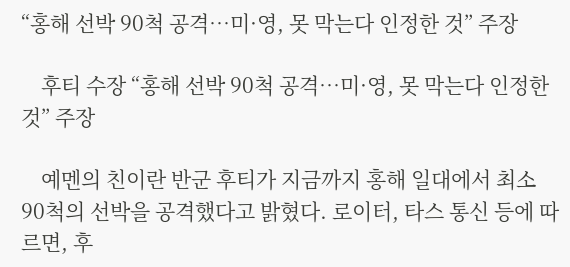“홍해 선박 90척 공격…미·영, 못 막는다 인정한 것” 주장

    후티 수장 “홍해 선박 90척 공격…미·영, 못 막는다 인정한 것” 주장

    예멘의 친이란 반군 후티가 지금까지 홍해 일대에서 최소 90척의 선박을 공격했다고 밝혔다. 로이터, 타스 통신 등에 따르면, 후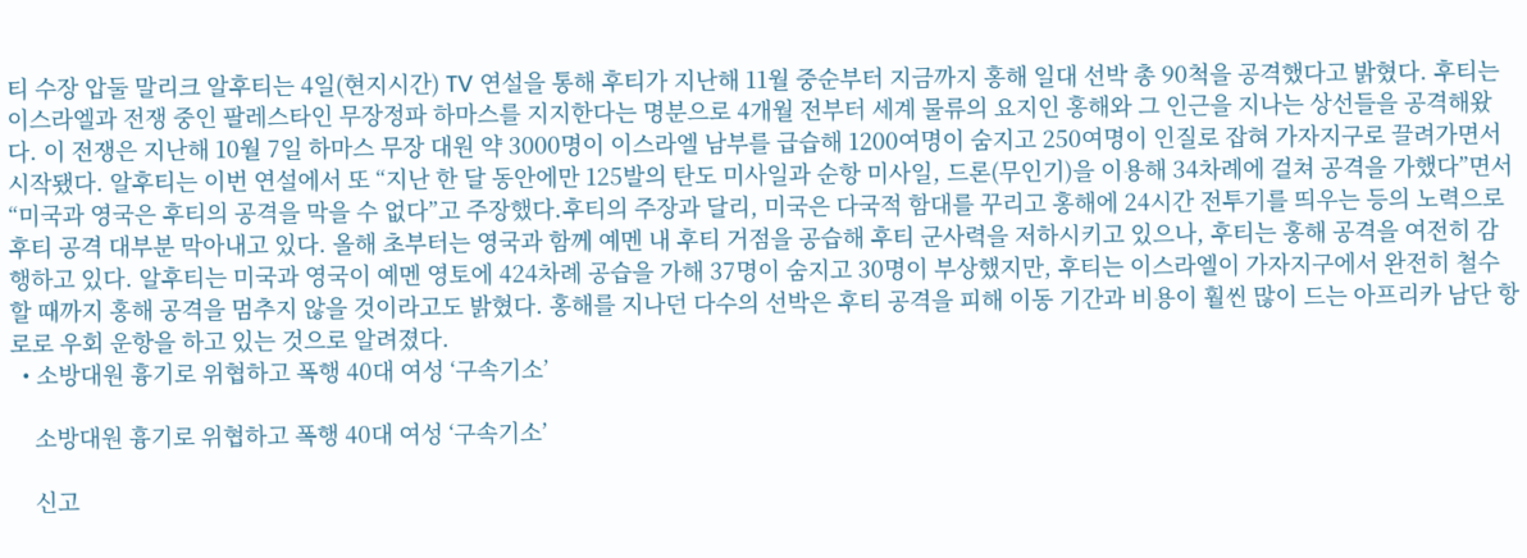티 수장 압둘 말리크 알후티는 4일(현지시간) TV 연설을 통해 후티가 지난해 11월 중순부터 지금까지 홍해 일대 선박 총 90척을 공격했다고 밝혔다. 후티는 이스라엘과 전쟁 중인 팔레스타인 무장정파 하마스를 지지한다는 명분으로 4개월 전부터 세계 물류의 요지인 홍해와 그 인근을 지나는 상선들을 공격해왔다. 이 전쟁은 지난해 10월 7일 하마스 무장 대원 약 3000명이 이스라엘 남부를 급습해 1200여명이 숨지고 250여명이 인질로 잡혀 가자지구로 끌려가면서 시작됐다. 알후티는 이번 연설에서 또 “지난 한 달 동안에만 125발의 탄도 미사일과 순항 미사일, 드론(무인기)을 이용해 34차례에 걸쳐 공격을 가했다”면서 “미국과 영국은 후티의 공격을 막을 수 없다”고 주장했다.후티의 주장과 달리, 미국은 다국적 함대를 꾸리고 홍해에 24시간 전투기를 띄우는 등의 노력으로 후티 공격 대부분 막아내고 있다. 올해 초부터는 영국과 함께 예멘 내 후티 거점을 공습해 후티 군사력을 저하시키고 있으나, 후티는 홍해 공격을 여전히 감행하고 있다. 알후티는 미국과 영국이 예멘 영토에 424차례 공습을 가해 37명이 숨지고 30명이 부상했지만, 후티는 이스라엘이 가자지구에서 완전히 철수할 때까지 홍해 공격을 멈추지 않을 것이라고도 밝혔다. 홍해를 지나던 다수의 선박은 후티 공격을 피해 이동 기간과 비용이 훨씬 많이 드는 아프리카 남단 항로로 우회 운항을 하고 있는 것으로 알려졌다.
  • 소방대원 흉기로 위협하고 폭행 40대 여성 ‘구속기소’

    소방대원 흉기로 위협하고 폭행 40대 여성 ‘구속기소’

    신고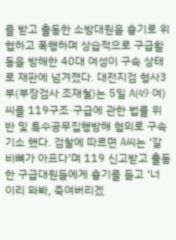를 받고 출동한 소방대원을 흉기로 위협하고 폭행하며 상습적으로 구급활동을 방해한 40대 여성이 구속 상태로 재판에 넘겨졌다. 대전지검 형사3부(부장검사 조재철)는 5일 A(49·여)씨를 119구조·구급에 관한 법률 위반 및 특수공무집행방해 혐의로 구속기소 했다. 검찰에 따르면 A씨는 ‘갈비뼈가 아프다’며 119 신고받고 출동한 구급대원들에게 흉기를 들고 ‘너 이리 와봐, 죽여버리겠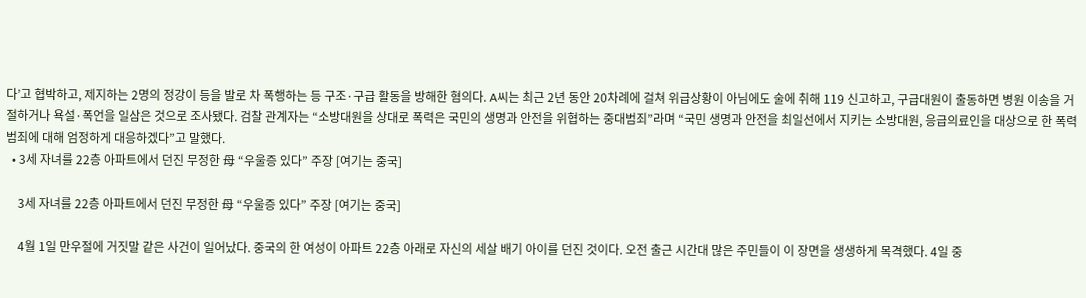다’고 협박하고, 제지하는 2명의 정강이 등을 발로 차 폭행하는 등 구조·구급 활동을 방해한 혐의다. A씨는 최근 2년 동안 20차례에 걸쳐 위급상황이 아님에도 술에 취해 119 신고하고, 구급대원이 출동하면 병원 이송을 거절하거나 욕설·폭언을 일삼은 것으로 조사됐다. 검찰 관계자는 “소방대원을 상대로 폭력은 국민의 생명과 안전을 위협하는 중대범죄”라며 “국민 생명과 안전을 최일선에서 지키는 소방대원, 응급의료인을 대상으로 한 폭력 범죄에 대해 엄정하게 대응하겠다”고 말했다.
  • 3세 자녀를 22층 아파트에서 던진 무정한 母 “우울증 있다” 주장 [여기는 중국]

    3세 자녀를 22층 아파트에서 던진 무정한 母 “우울증 있다” 주장 [여기는 중국]

    4월 1일 만우절에 거짓말 같은 사건이 일어났다. 중국의 한 여성이 아파트 22층 아래로 자신의 세살 배기 아이를 던진 것이다. 오전 출근 시간대 많은 주민들이 이 장면을 생생하게 목격했다. 4일 중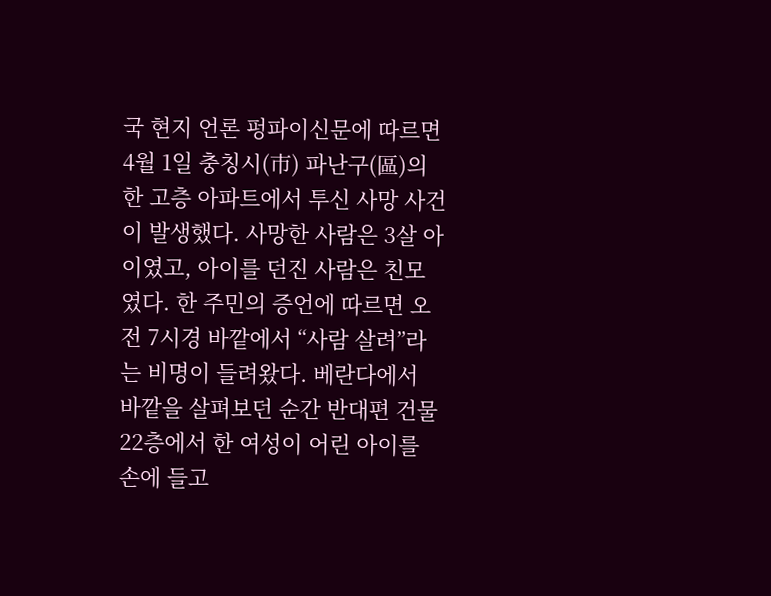국 현지 언론 펑파이신문에 따르면 4월 1일 충칭시(市) 파난구(區)의 한 고층 아파트에서 투신 사망 사건이 발생했다. 사망한 사람은 3살 아이였고, 아이를 던진 사람은 친모였다. 한 주민의 증언에 따르면 오전 7시경 바깥에서 “사람 살려”라는 비명이 들려왔다. 베란다에서 바깥을 살펴보던 순간 반대편 건물 22층에서 한 여성이 어린 아이를 손에 들고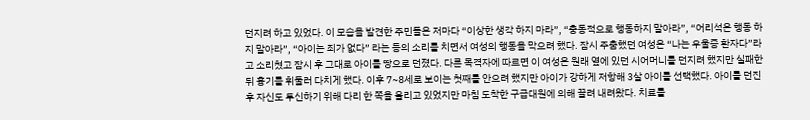던지려 하고 있었다. 이 모습을 발견한 주민들은 저마다 “이상한 생각 하지 마라”, “충동적으로 행동하지 말아라”, “어리석은 행동 하지 말아라”, “아이는 죄가 없다” 라는 등의 소리를 치면서 여성의 행동을 막으려 했다. 잠시 주춤했던 여성은 “나는 우울증 환자다”라고 소리쳤고 잠시 후 그대로 아이를 땅으로 던졌다. 다른 목격자에 따르면 이 여성은 원래 옆에 있던 시어머니를 던지려 했지만 실패한 뒤 흉기를 휘둘러 다치게 했다. 이후 7~8세로 보이는 첫째를 안으려 했지만 아이가 강하게 저항해 3살 아이를 선택했다. 아이를 던진 후 자신도 투신하기 위해 다리 한 쪽을 올리고 있었지만 마침 도착한 구급대원에 의해 끌려 내려왔다. 치료를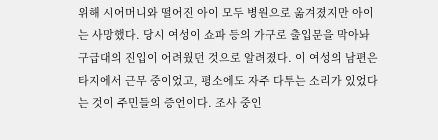위해 시어머니와 떨어진 아이 모두 병원으로 옮겨졌지만 아이는 사망했다. 당시 여성이 쇼파 등의 가구로 출입문을 막아놔 구급대의 진입이 어려웠던 것으로 알려졌다. 이 여성의 남편은 타지에서 근무 중이었고, 평소에도 자주 다투는 소리가 있었다는 것이 주민들의 증언이다. 조사 중인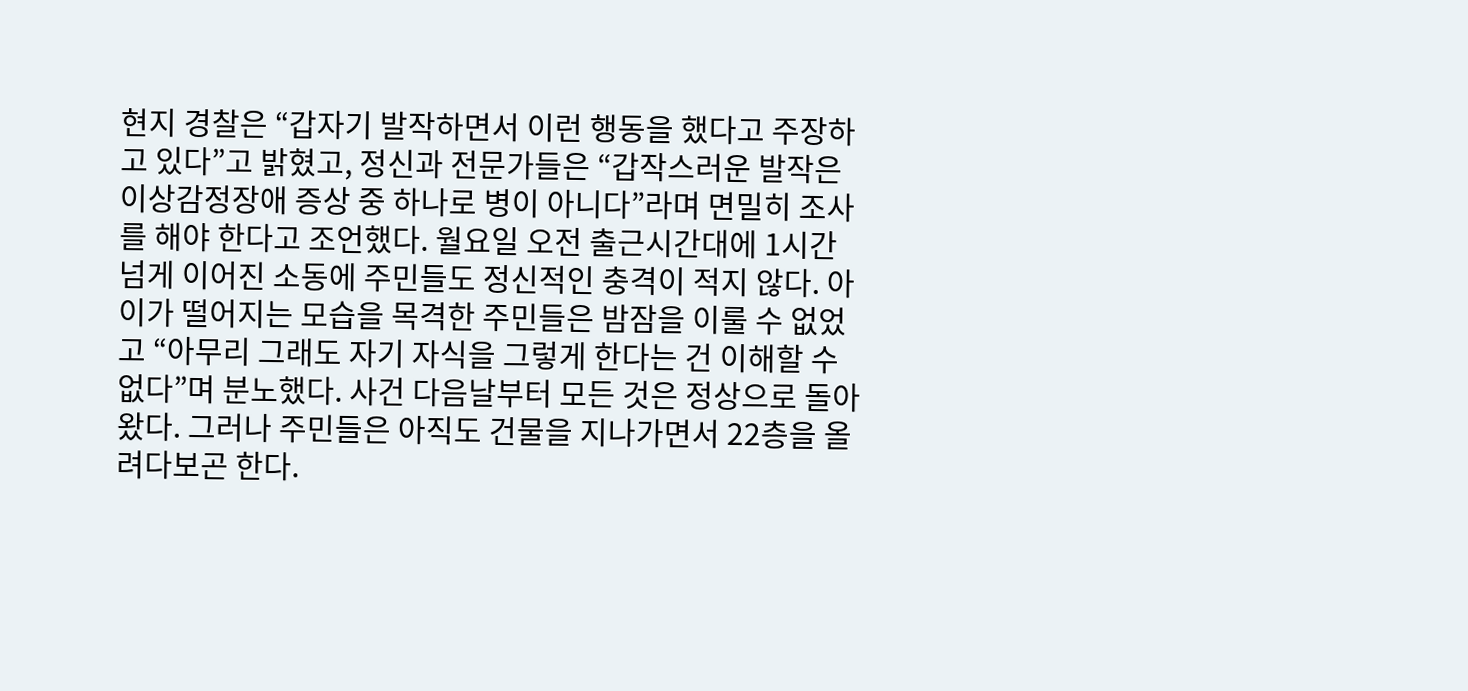현지 경찰은 “갑자기 발작하면서 이런 행동을 했다고 주장하고 있다”고 밝혔고, 정신과 전문가들은 “갑작스러운 발작은 이상감정장애 증상 중 하나로 병이 아니다”라며 면밀히 조사를 해야 한다고 조언했다. 월요일 오전 출근시간대에 1시간 넘게 이어진 소동에 주민들도 정신적인 충격이 적지 않다. 아이가 떨어지는 모습을 목격한 주민들은 밤잠을 이룰 수 없었고 “아무리 그래도 자기 자식을 그렇게 한다는 건 이해할 수 없다”며 분노했다. 사건 다음날부터 모든 것은 정상으로 돌아왔다. 그러나 주민들은 아직도 건물을 지나가면서 22층을 올려다보곤 한다.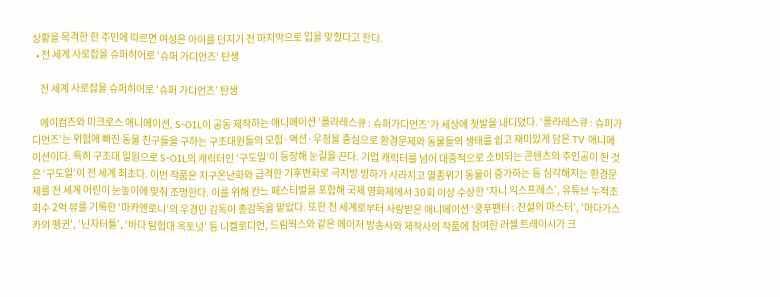상황을 목격한 한 주민에 따르면 여성은 아이를 던지기 전 마지막으로 입을 맞췄다고 한다.
  • 전 세계 사로잡을 슈퍼히어로 ‘슈퍼 가디언즈’ 탄생

    전 세계 사로잡을 슈퍼히어로 ‘슈퍼 가디언즈’ 탄생

    에이컴즈와 미크로스 애니메이션, S-OIL이 공동 제작하는 애니메이션 ‘폴라레스큐 : 슈퍼가디언즈’가 세상에 첫발을 내디뎠다. ‘폴라레스큐 : 슈퍼가디언즈’는 위험에 빠진 동물 친구들을 구하는 구조대원들의 모험·액션·우정을 중심으로 환경문제와 동물들의 생태를 쉽고 재미있게 담은 TV 애니메이션이다. 특히 구조대 일원으로 S-OIL의 캐릭터인 ‘구도일’이 등장해 눈길을 끈다. 기업 캐릭터를 넘어 대중적으로 소비되는 콘텐츠의 주인공이 된 것은 ‘구도일’이 전 세계 최초다. 이번 작품은 지구온난화와 급격한 기후변화로 극지방 빙하가 사라지고 멸종위기 동물이 증가하는 등 심각해지는 환경문제를 전 세계 어린이 눈높이에 맞춰 조명한다. 이를 위해 칸느 페스티벌을 포함해 국제 영화제에서 30회 이상 수상한 ‘자니 익스프레스’, 유튜브 누적조회수 2억 뷰를 기록한 ‘마카앤로니’의 우경민 감독이 총감독을 맡았다. 또한 전 세계로부터 사랑받은 애니메이션 ‘쿵푸팬터 : 전설의 마스터’, ‘마다가스카의 펭귄’, ‘닌자터틀’, ‘바다 탐험대 옥토넛’ 등 니켈로디언, 드림웍스와 같은 메이저 방송사와 제작사의 작품에 참여한 러셀 트레이시가 크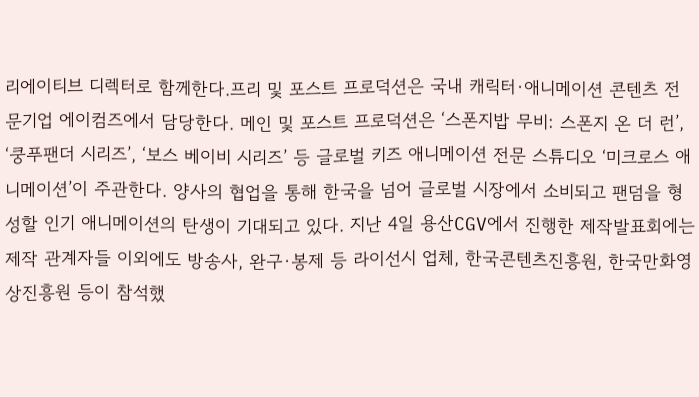리에이티브 디렉터로 함께한다.프리 및 포스트 프로덕션은 국내 캐릭터·애니메이션 콘텐츠 전문기업 에이컴즈에서 담당한다. 메인 및 포스트 프로덕션은 ‘스폰지밥 무비: 스폰지 온 더 런’, ‘쿵푸팬더 시리즈’, ‘보스 베이비 시리즈’ 등 글로벌 키즈 애니메이션 전문 스튜디오 ‘미크로스 애니메이션’이 주관한다. 양사의 협업을 통해 한국을 넘어 글로벌 시장에서 소비되고 팬덤을 형성할 인기 애니메이션의 탄생이 기대되고 있다. 지난 4일 용산CGV에서 진행한 제작발표회에는 제작 관계자들 이외에도 방송사, 완구·봉제 등 라이선시 업체, 한국콘텐츠진흥원, 한국만화영상진흥원 등이 참석했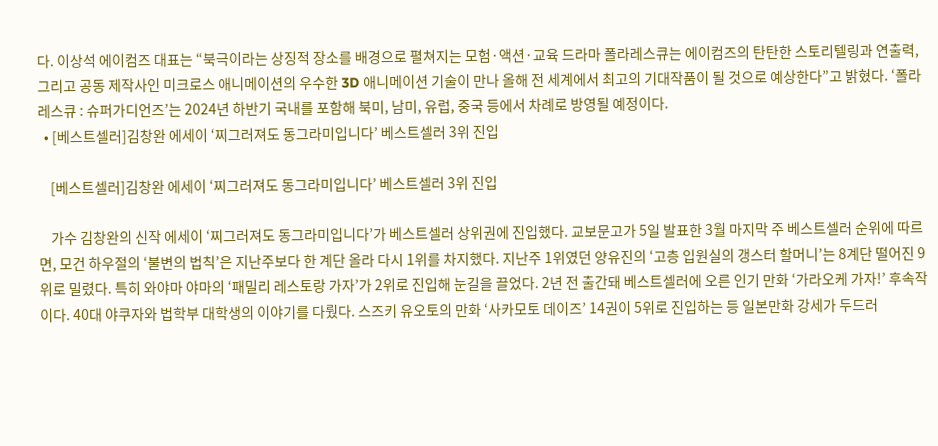다. 이상석 에이컴즈 대표는 “북극이라는 상징적 장소를 배경으로 펼쳐지는 모험·액션·교육 드라마 폴라레스큐는 에이컴즈의 탄탄한 스토리텔링과 연출력, 그리고 공동 제작사인 미크로스 애니메이션의 우수한 3D 애니메이션 기술이 만나 올해 전 세계에서 최고의 기대작품이 될 것으로 예상한다”고 밝혔다. ‘폴라레스큐 : 슈퍼가디언즈’는 2024년 하반기 국내를 포함해 북미, 남미, 유럽, 중국 등에서 차례로 방영될 예정이다.
  • [베스트셀러]김창완 에세이 ‘찌그러져도 동그라미입니다’ 베스트셀러 3위 진입

    [베스트셀러]김창완 에세이 ‘찌그러져도 동그라미입니다’ 베스트셀러 3위 진입

    가수 김창완의 신작 에세이 ‘찌그러져도 동그라미입니다’가 베스트셀러 상위권에 진입했다. 교보문고가 5일 발표한 3월 마지막 주 베스트셀러 순위에 따르면, 모건 하우절의 ‘불변의 법칙’은 지난주보다 한 계단 올라 다시 1위를 차지했다. 지난주 1위였던 양유진의 ‘고층 입원실의 갱스터 할머니’는 8계단 떨어진 9위로 밀렸다. 특히 와야마 야마의 ‘패밀리 레스토랑 가자’가 2위로 진입해 눈길을 끌었다. 2년 전 출간돼 베스트셀러에 오른 인기 만화 ‘가라오케 가자!’ 후속작이다. 40대 야쿠자와 법학부 대학생의 이야기를 다뤘다. 스즈키 유오토의 만화 ‘사카모토 데이즈’ 14권이 5위로 진입하는 등 일본만화 강세가 두드러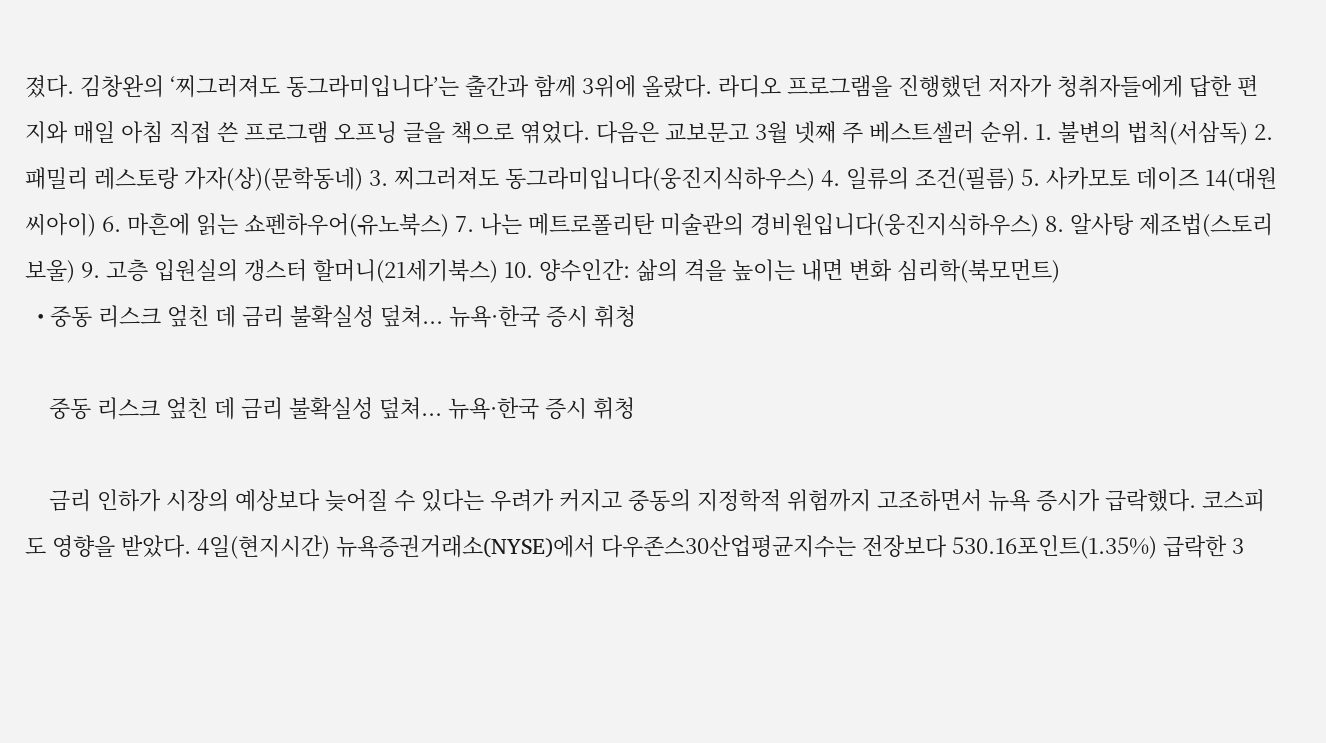졌다. 김창완의 ‘찌그러져도 동그라미입니다’는 출간과 함께 3위에 올랐다. 라디오 프로그램을 진행했던 저자가 청취자들에게 답한 편지와 매일 아침 직접 쓴 프로그램 오프닝 글을 책으로 엮었다. 다음은 교보문고 3월 넷째 주 베스트셀러 순위. 1. 불변의 법칙(서삼독) 2. 패밀리 레스토랑 가자(상)(문학동네) 3. 찌그러져도 동그라미입니다(웅진지식하우스) 4. 일류의 조건(필름) 5. 사카모토 데이즈 14(대원씨아이) 6. 마흔에 읽는 쇼펜하우어(유노북스) 7. 나는 메트로폴리탄 미술관의 경비원입니다(웅진지식하우스) 8. 알사탕 제조법(스토리보울) 9. 고층 입원실의 갱스터 할머니(21세기북스) 10. 양수인간: 삶의 격을 높이는 내면 변화 심리학(북모먼트)
  • 중동 리스크 엎친 데 금리 불확실성 덮쳐... 뉴욕·한국 증시 휘청

    중동 리스크 엎친 데 금리 불확실성 덮쳐... 뉴욕·한국 증시 휘청

    금리 인하가 시장의 예상보다 늦어질 수 있다는 우려가 커지고 중동의 지정학적 위험까지 고조하면서 뉴욕 증시가 급락했다. 코스피도 영향을 받았다. 4일(현지시간) 뉴욕증권거래소(NYSE)에서 다우존스30산업평균지수는 전장보다 530.16포인트(1.35%) 급락한 3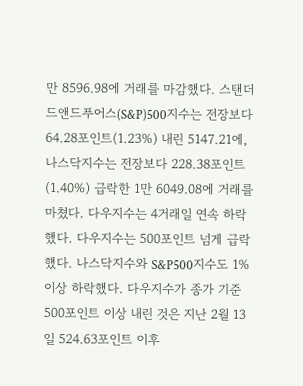만 8596.98에 거래를 마감했다. 스탠더드앤드푸어스(S&P)500지수는 전장보다 64.28포인트(1.23%) 내린 5147.21에, 나스닥지수는 전장보다 228.38포인트(1.40%) 급락한 1만 6049.08에 거래를 마쳤다. 다우지수는 4거래일 연속 하락했다. 다우지수는 500포인트 넘게 급락했다. 나스닥지수와 S&P500지수도 1% 이상 하락했다. 다우지수가 종가 기준 500포인트 이상 내린 것은 지난 2월 13일 524.63포인트 이후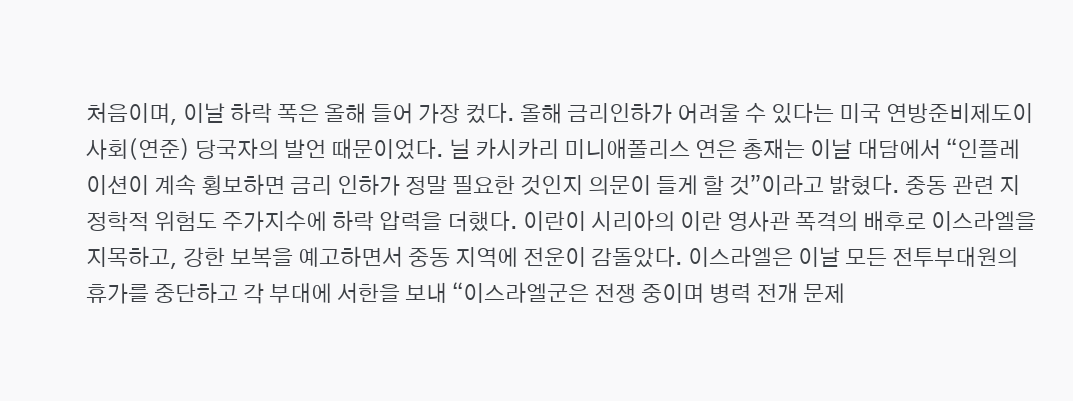처음이며, 이날 하락 폭은 올해 들어 가장 컸다. 올해 금리인하가 어려울 수 있다는 미국 연방준비제도이사회(연준) 당국자의 발언 때문이었다. 닐 카시카리 미니애폴리스 연은 총재는 이날 대담에서 “인플레이션이 계속 횡보하면 금리 인하가 정말 필요한 것인지 의문이 들게 할 것”이라고 밝혔다. 중동 관련 지정학적 위험도 주가지수에 하락 압력을 더했다. 이란이 시리아의 이란 영사관 폭격의 배후로 이스라엘을 지목하고, 강한 보복을 예고하면서 중동 지역에 전운이 감돌았다. 이스라엘은 이날 모든 전투부대원의 휴가를 중단하고 각 부대에 서한을 보내 “이스라엘군은 전쟁 중이며 병력 전개 문제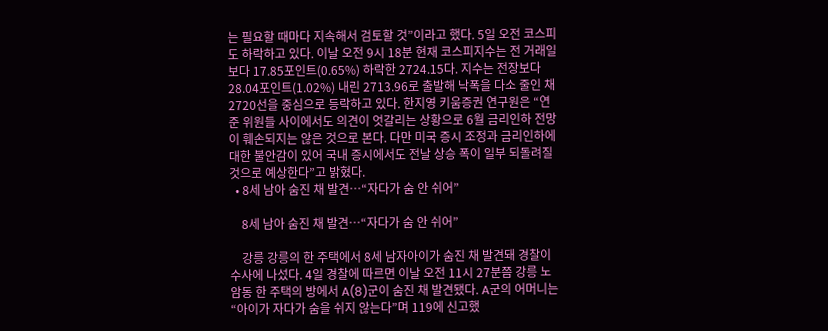는 필요할 때마다 지속해서 검토할 것”이라고 했다. 5일 오전 코스피도 하락하고 있다. 이날 오전 9시 18분 현재 코스피지수는 전 거래일보다 17.85포인트(0.65%) 하락한 2724.15다. 지수는 전장보다 28.04포인트(1.02%) 내린 2713.96로 출발해 낙폭을 다소 줄인 채 2720선을 중심으로 등락하고 있다. 한지영 키움증권 연구원은 “연준 위원들 사이에서도 의견이 엇갈리는 상황으로 6월 금리인하 전망이 훼손되지는 않은 것으로 본다. 다만 미국 증시 조정과 금리인하에 대한 불안감이 있어 국내 증시에서도 전날 상승 폭이 일부 되돌려질 것으로 예상한다”고 밝혔다.
  • 8세 남아 숨진 채 발견…“자다가 숨 안 쉬어”

    8세 남아 숨진 채 발견…“자다가 숨 안 쉬어”

    강릉 강릉의 한 주택에서 8세 남자아이가 숨진 채 발견돼 경찰이 수사에 나섰다. 4일 경찰에 따르면 이날 오전 11시 27분쯤 강릉 노암동 한 주택의 방에서 A(8)군이 숨진 채 발견됐다. A군의 어머니는 “아이가 자다가 숨을 쉬지 않는다”며 119에 신고했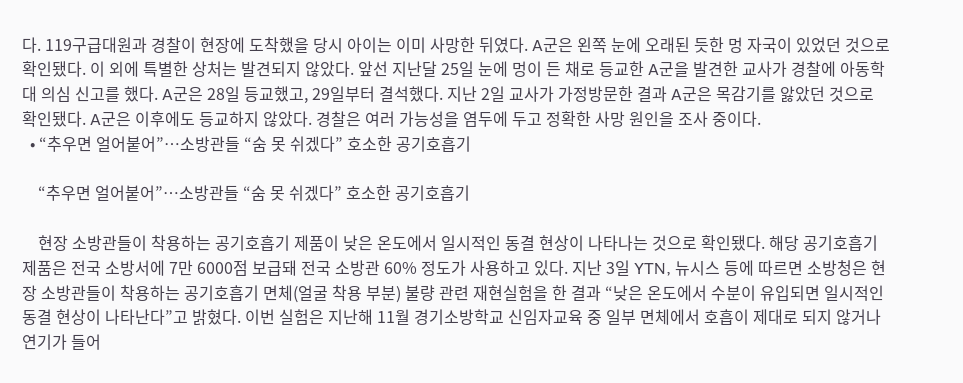다. 119구급대원과 경찰이 현장에 도착했을 당시 아이는 이미 사망한 뒤였다. A군은 왼쪽 눈에 오래된 듯한 멍 자국이 있었던 것으로 확인됐다. 이 외에 특별한 상처는 발견되지 않았다. 앞선 지난달 25일 눈에 멍이 든 채로 등교한 A군을 발견한 교사가 경찰에 아동학대 의심 신고를 했다. A군은 28일 등교했고, 29일부터 결석했다. 지난 2일 교사가 가정방문한 결과 A군은 목감기를 앓았던 것으로 확인됐다. A군은 이후에도 등교하지 않았다. 경찰은 여러 가능성을 염두에 두고 정확한 사망 원인을 조사 중이다.
  • “추우면 얼어붙어”…소방관들 “숨 못 쉬겠다” 호소한 공기호흡기

    “추우면 얼어붙어”…소방관들 “숨 못 쉬겠다” 호소한 공기호흡기

    현장 소방관들이 착용하는 공기호흡기 제품이 낮은 온도에서 일시적인 동결 현상이 나타나는 것으로 확인됐다. 해당 공기호흡기 제품은 전국 소방서에 7만 6000점 보급돼 전국 소방관 60% 정도가 사용하고 있다. 지난 3일 YTN, 뉴시스 등에 따르면 소방청은 현장 소방관들이 착용하는 공기호흡기 면체(얼굴 착용 부분) 불량 관련 재현실험을 한 결과 “낮은 온도에서 수분이 유입되면 일시적인 동결 현상이 나타난다”고 밝혔다. 이번 실험은 지난해 11월 경기소방학교 신임자교육 중 일부 면체에서 호흡이 제대로 되지 않거나 연기가 들어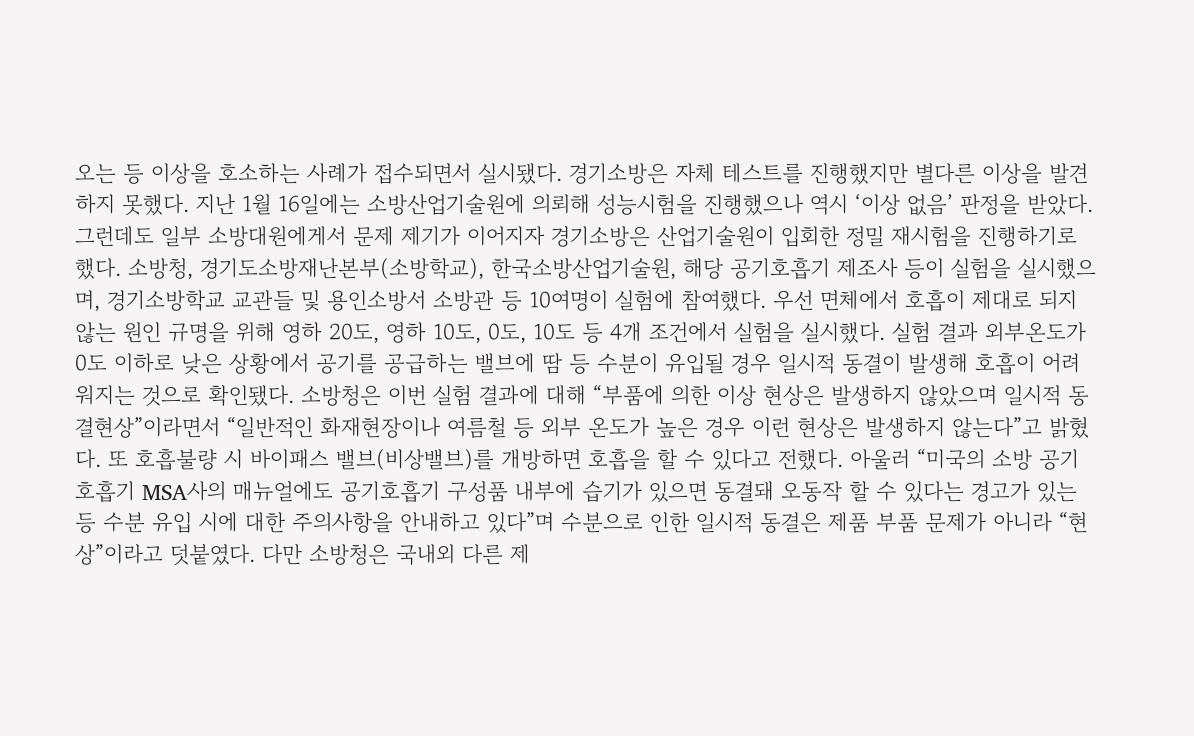오는 등 이상을 호소하는 사례가 접수되면서 실시됐다. 경기소방은 자체 테스트를 진행했지만 별다른 이상을 발견하지 못했다. 지난 1월 16일에는 소방산업기술원에 의뢰해 성능시험을 진행했으나 역시 ‘이상 없음’ 판정을 받았다. 그런데도 일부 소방대원에게서 문제 제기가 이어지자 경기소방은 산업기술원이 입회한 정밀 재시험을 진행하기로 했다. 소방청, 경기도소방재난본부(소방학교), 한국소방산업기술원, 해당 공기호흡기 제조사 등이 실험을 실시했으며, 경기소방학교 교관들 및 용인소방서 소방관 등 10여명이 실험에 참여했다. 우선 면체에서 호흡이 제대로 되지 않는 원인 규명을 위해 영하 20도, 영하 10도, 0도, 10도 등 4개 조건에서 실험을 실시했다. 실험 결과 외부온도가 0도 이하로 낮은 상황에서 공기를 공급하는 밸브에 땀 등 수분이 유입될 경우 일시적 동결이 발생해 호흡이 어려워지는 것으로 확인됐다. 소방청은 이번 실험 결과에 대해 “부품에 의한 이상 현상은 발생하지 않았으며 일시적 동결현상”이라면서 “일반적인 화재현장이나 여름철 등 외부 온도가 높은 경우 이런 현상은 발생하지 않는다”고 밝혔다. 또 호흡불량 시 바이패스 밸브(비상밸브)를 개방하면 호흡을 할 수 있다고 전했다. 아울러 “미국의 소방 공기호흡기 MSA사의 매뉴얼에도 공기호흡기 구성품 내부에 습기가 있으면 동결돼 오동작 할 수 있다는 경고가 있는 등 수분 유입 시에 대한 주의사항을 안내하고 있다”며 수분으로 인한 일시적 동결은 제품 부품 문제가 아니라 “현상”이라고 덧붙였다. 다만 소방청은 국내외 다른 제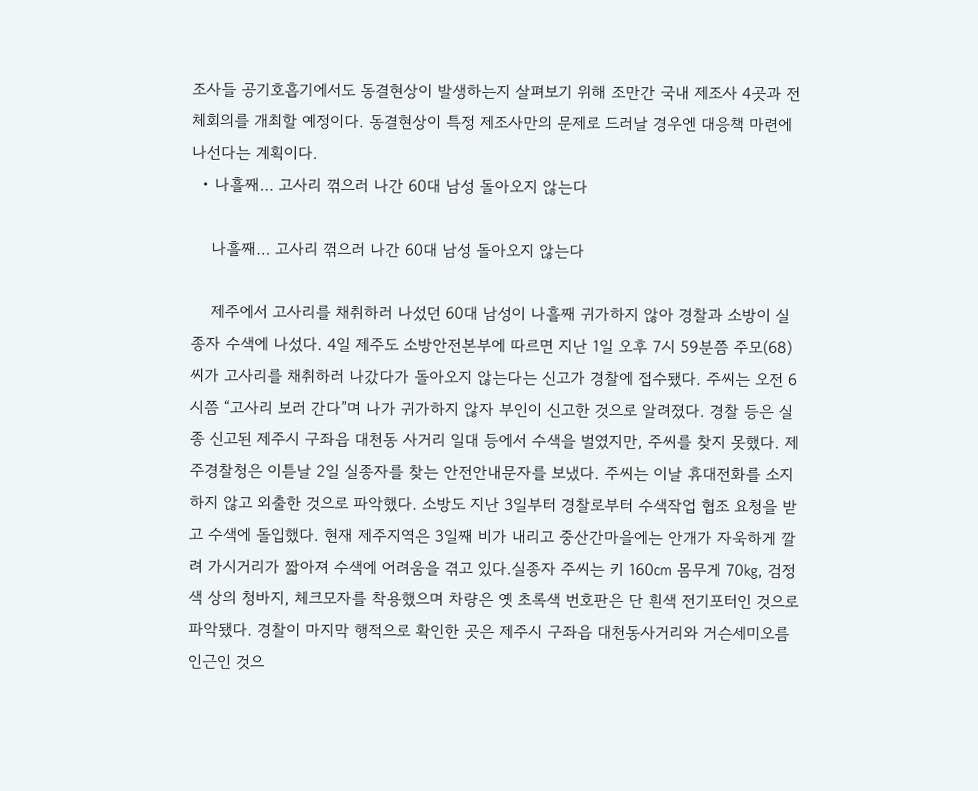조사들 공기호흡기에서도 동결현상이 발생하는지 살펴보기 위해 조만간 국내 제조사 4곳과 전체회의를 개최할 예정이다. 동결현상이 특정 제조사만의 문제로 드러날 경우엔 대응책 마련에 나선다는 계획이다.
  • 나흘째… 고사리 꺾으러 나간 60대 남성 돌아오지 않는다

    나흘째… 고사리 꺾으러 나간 60대 남성 돌아오지 않는다

    제주에서 고사리를 채취하러 나섰던 60대 남성이 나흘째 귀가하지 않아 경찰과 소방이 실종자 수색에 나섰다. 4일 제주도 소방안전본부에 따르면 지난 1일 오후 7시 59분쯤 주모(68)씨가 고사리를 채취하러 나갔다가 돌아오지 않는다는 신고가 경찰에 접수됐다. 주씨는 오전 6시쯤 “고사리 보러 간다”며 나가 귀가하지 않자 부인이 신고한 것으로 알려졌다. 경찰 등은 실종 신고된 제주시 구좌읍 대천동 사거리 일대 등에서 수색을 벌였지만, 주씨를 찾지 못했다. 제주경찰청은 이튿날 2일 실종자를 찾는 안전안내문자를 보냈다. 주씨는 이날 휴대전화를 소지하지 않고 외출한 것으로 파악했다. 소방도 지난 3일부터 경찰로부터 수색작업 협조 요청을 받고 수색에 돌입했다. 현재 제주지역은 3일째 비가 내리고 중산간마을에는 안개가 자욱하게 깔려 가시거리가 짧아져 수색에 어려움을 겪고 있다.실종자 주씨는 키 160㎝ 몸무게 70㎏, 검정색 상의 청바지, 체크모자를 착용했으며 차량은 옛 초록색 번호판은 단 흰색 전기포터인 것으로 파악됐다. 경찰이 마지막 행적으로 확인한 곳은 제주시 구좌읍 대천동사거리와 거슨세미오름 인근인 것으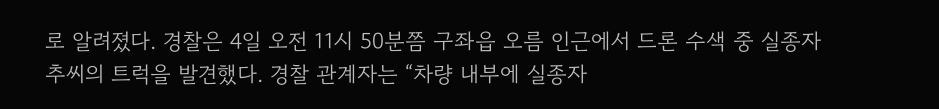로 알려졌다. 경찰은 4일 오전 11시 50분쯤 구좌읍 오름 인근에서 드론 수색 중 실종자 추씨의 트럭을 발견했다. 경찰 관계자는 “차량 내부에 실종자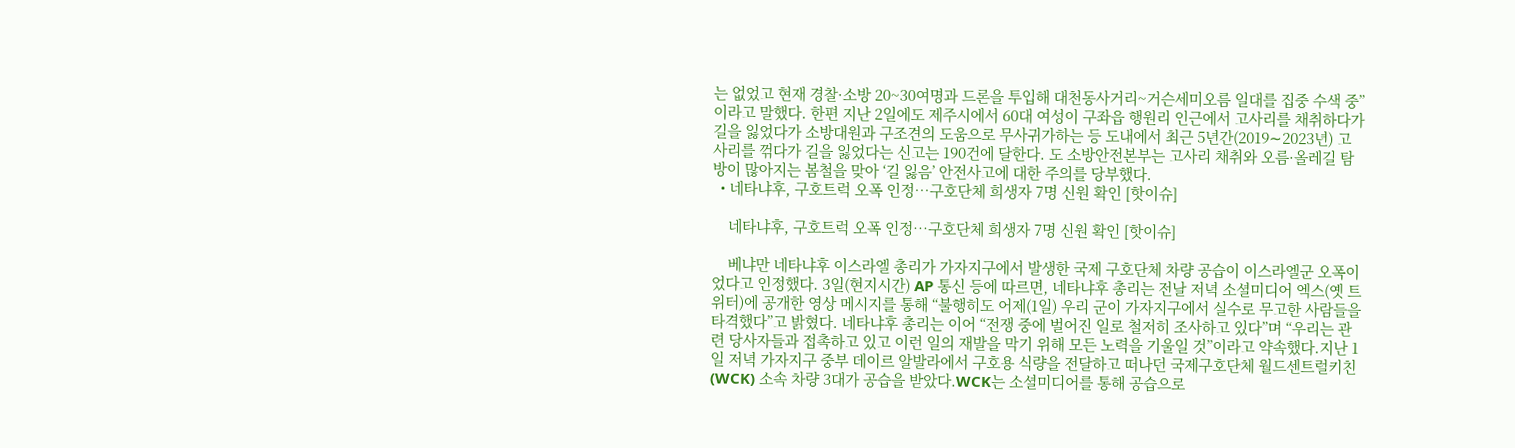는 없었고 현재 경찰·소방 20~30여명과 드론을 투입해 대천동사거리~거슨세미오름 일대를 집중 수색 중”이라고 말했다. 한편 지난 2일에도 제주시에서 60대 여성이 구좌읍 행원리 인근에서 고사리를 채취하다가 길을 잃었다가 소방대원과 구조견의 도움으로 무사귀가하는 등 도내에서 최근 5년간(2019∼2023년) 고사리를 꺾다가 길을 잃었다는 신고는 190건에 달한다. 도 소방안전본부는 고사리 채취와 오름·올레길 탐방이 많아지는 봄철을 맞아 ‘길 잃음’ 안전사고에 대한 주의를 당부했다.
  • 네타냐후, 구호트럭 오폭 인정…구호단체 희생자 7명 신원 확인 [핫이슈]

    네타냐후, 구호트럭 오폭 인정…구호단체 희생자 7명 신원 확인 [핫이슈]

    베냐만 네타냐후 이스라엘 총리가 가자지구에서 발생한 국제 구호단체 차량 공습이 이스라엘군 오폭이었다고 인정했다. 3일(현지시간) AP 통신 등에 따르면, 네타냐후 총리는 전날 저녁 소셜미디어 엑스(옛 트위터)에 공개한 영상 메시지를 통해 “불행히도 어제(1일) 우리 군이 가자지구에서 실수로 무고한 사람들을 타격했다”고 밝혔다. 네타냐후 총리는 이어 “전쟁 중에 벌어진 일로 철저히 조사하고 있다”며 “우리는 관련 당사자들과 접촉하고 있고 이런 일의 재발을 막기 위해 모든 노력을 기울일 것”이라고 약속했다.지난 1일 저녁 가자지구 중부 데이르 알발라에서 구호용 식량을 전달하고 떠나던 국제구호단체 월드센트럴키친(WCK) 소속 차량 3대가 공습을 받았다.WCK는 소셜미디어를 통해 공습으로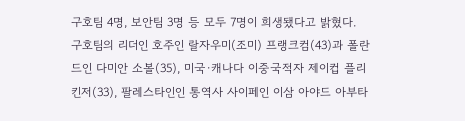구호팀 4명, 보안팀 3명 등 모두 7명이 희생됐다고 밝혔다. 구호팀의 리더인 호주인 랄자우미(조미) 프랭크컴(43)과 폴란드인 다미안 소볼(35), 미국·캐나다 이중국적자 제이컵 플리킨저(33), 팔레스타인인 통역사 사이페인 이삼 아야드 아부타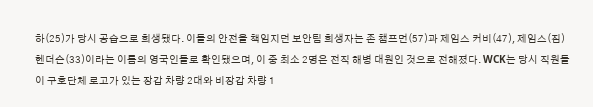하(25)가 당시 공습으로 희생됐다. 이들의 안전을 책임지던 보안팀 희생자는 존 챔프먼(57)과 제임스 커비(47), 제임스(짐) 헨더슨(33)이라는 이름의 영국인들로 확인됐으며, 이 중 최소 2명은 전직 해병 대원인 것으로 전해졌다. WCK는 당시 직원들이 구호단체 로고가 있는 장갑 차량 2대와 비장갑 차량 1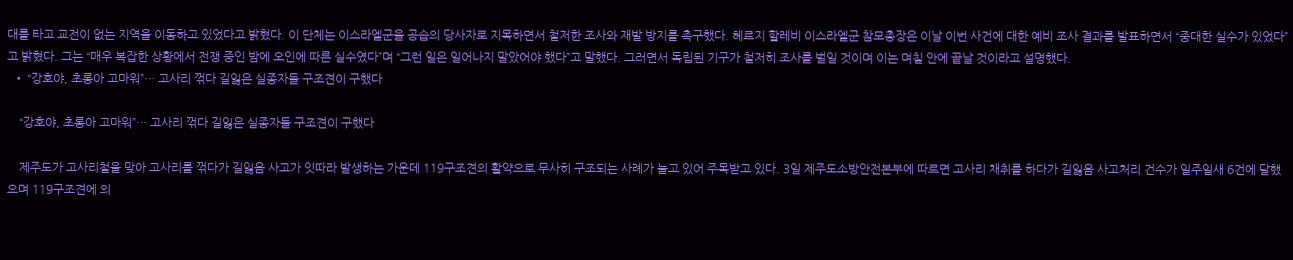대를 타고 교전이 없는 지역을 이동하고 있었다고 밝혔다. 이 단체는 이스라엘군을 공습의 당사자로 지목하면서 철저한 조사와 재발 방지를 촉구했다. 헤르지 할레비 이스라엘군 참모총장은 이날 이번 사건에 대한 예비 조사 결과를 발표하면서 “중대한 실수가 있었다”고 밝혔다. 그는 “매우 복잡한 상황에서 전쟁 중인 밤에 오인에 따른 실수였다”며 “그런 일은 일어나지 말았어야 했다”고 말했다. 그러면서 독립된 기구가 철저히 조사를 벌일 것이며 이는 며칠 안에 끝날 것이라고 설명했다.
  • “강호야, 초롱아 고마워”… 고사리 꺾다 길잃은 실종자들 구조견이 구했다

    “강호야, 초롱아 고마워”… 고사리 꺾다 길잃은 실종자들 구조견이 구했다

    제주도가 고사리철을 맞아 고사리를 꺾다가 길잃음 사고가 잇따라 발생하는 가운데 119구조견의 활약으로 무사히 구조되는 사례가 늘고 있어 주목받고 있다. 3일 제주도소방안전본부에 따르면 고사리 채취를 하다가 길잃음 사고처리 건수가 일주일새 6건에 달했으며 119구조견에 의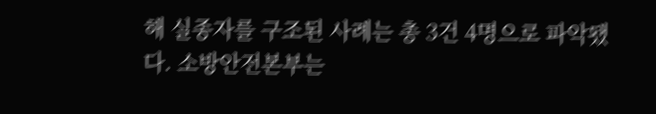해 실종자를 구조된 사례는 총 3건 4명으로 파악됐다. 소방안전본부는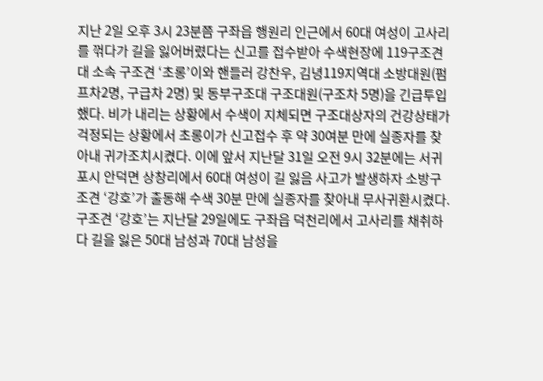지난 2일 오후 3시 23분쯤 구좌읍 행원리 인근에서 60대 여성이 고사리를 꺾다가 길을 잃어버렸다는 신고를 접수받아 수색현장에 119구조견대 소속 구조견 ‘초롱’이와 핸들러 강찬우, 김녕119지역대 소방대원(펌프차2명, 구급차 2명) 및 동부구조대 구조대원(구조차 5명)을 긴급투입했다. 비가 내리는 상황에서 수색이 지체되면 구조대상자의 건강상태가 걱정되는 상황에서 초롱이가 신고접수 후 약 30여분 만에 실종자를 찾아내 귀가조치시켰다. 이에 앞서 지난달 31일 오전 9시 32분에는 서귀포시 안덕면 상창리에서 60대 여성이 길 잃음 사고가 발생하자 소방구조견 ‘강호’가 출동해 수색 30분 만에 실종자를 찾아내 무사귀환시켰다. 구조견 ‘강호’는 지난달 29일에도 구좌읍 덕천리에서 고사리를 채취하다 길을 잃은 50대 남성과 70대 남성을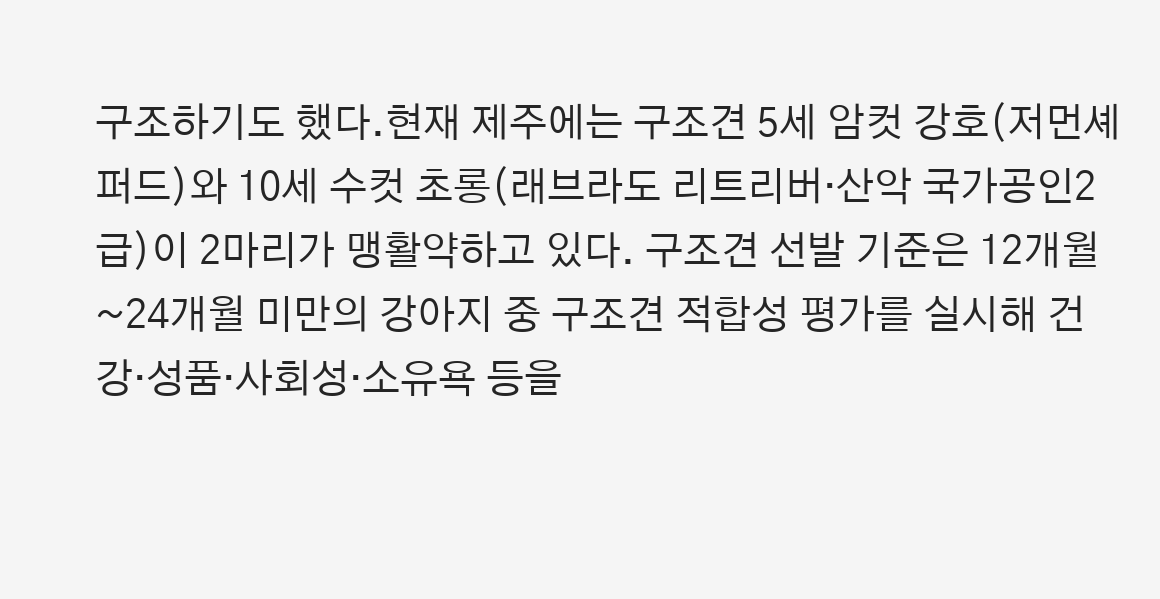구조하기도 했다.현재 제주에는 구조견 5세 암컷 강호(저먼셰퍼드)와 10세 수컷 초롱(래브라도 리트리버·산악 국가공인2급)이 2마리가 맹활약하고 있다. 구조견 선발 기준은 12개월~24개월 미만의 강아지 중 구조견 적합성 평가를 실시해 건강·성품·사회성·소유욕 등을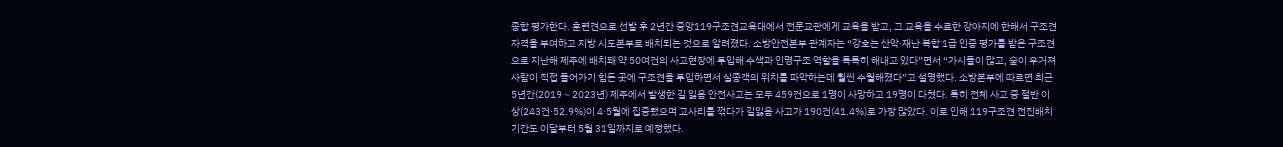종합 평가한다. 훈련견으로 선발 후 2년간 중앙119구조견교육대에서 전문교관에게 교육을 받고, 그 교육을 수료한 강아지에 한해서 구조견 자격을 부여하고 지방 시도본부로 배치되는 것으로 알려졌다. 소방안전본부 관계자는 “강호는 산악·재난 복합 1급 인증 평가를 받은 구조견으로 지난해 제주에 배치돼 약 50여건의 사고현장에 투입해 수색과 인명구조 역할을 톡톡히 해내고 있다”면서 “가시들이 많고, 숲이 우거져 사람이 직접 들어가기 힘든 곳에 구조견을 투입하면서 실종객의 위치를 파악하는데 훨씬 수월해졌다”고 설명했다. 소방본부에 따르면 최근 5년간(2019∼2023년) 제주에서 발생한 길 잃음 안전사고는 모두 459건으로 1명이 사망하고 19명이 다쳤다. 특히 전체 사고 중 절반 이상(243건·52.9%)이 4·5월에 집중됐으며 고사리를 꺾다가 길잃음 사고가 190건(41.4%)로 가장 많았다. 이로 인해 119구조견 전진배치 기간도 이달부터 5월 31일까지로 예정했다.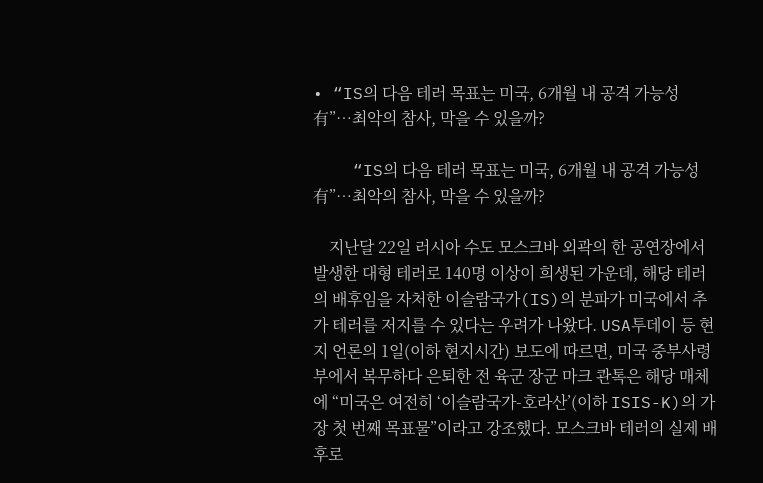• “IS의 다음 테러 목표는 미국, 6개월 내 공격 가능성 有”…최악의 참사, 막을 수 있을까?

    “IS의 다음 테러 목표는 미국, 6개월 내 공격 가능성 有”…최악의 참사, 막을 수 있을까?

    지난달 22일 러시아 수도 모스크바 외곽의 한 공연장에서 발생한 대형 테러로 140명 이상이 희생된 가운데, 해당 테러의 배후임을 자처한 이슬람국가(IS)의 분파가 미국에서 추가 테러를 저지를 수 있다는 우려가 나왔다. USA투데이 등 현지 언론의 1일(이하 현지시간) 보도에 따르면, 미국 중부사령부에서 복무하다 은퇴한 전 육군 장군 마크 콴톡은 해당 매체에 “미국은 여전히 ‘이슬람국가-호라산’(이하 ISIS-K)의 가장 첫 번째 목표물”이라고 강조했다. 모스크바 테러의 실제 배후로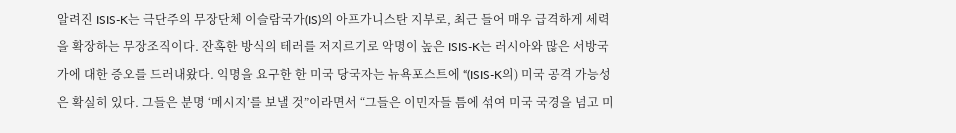알려진 ISIS-K는 극단주의 무장단체 이슬람국가(IS)의 아프가니스탄 지부로, 최근 들어 매우 급격하게 세력을 확장하는 무장조직이다. 잔혹한 방식의 테러를 저지르기로 악명이 높은 ISIS-K는 러시아와 많은 서방국가에 대한 증오를 드러내왔다. 익명을 요구한 한 미국 당국자는 뉴욕포스트에 “(ISIS-K의) 미국 공격 가능성은 확실히 있다. 그들은 분명 ‘메시지’를 보낼 것”이라면서 “그들은 이민자들 틈에 섞여 미국 국경을 넘고 미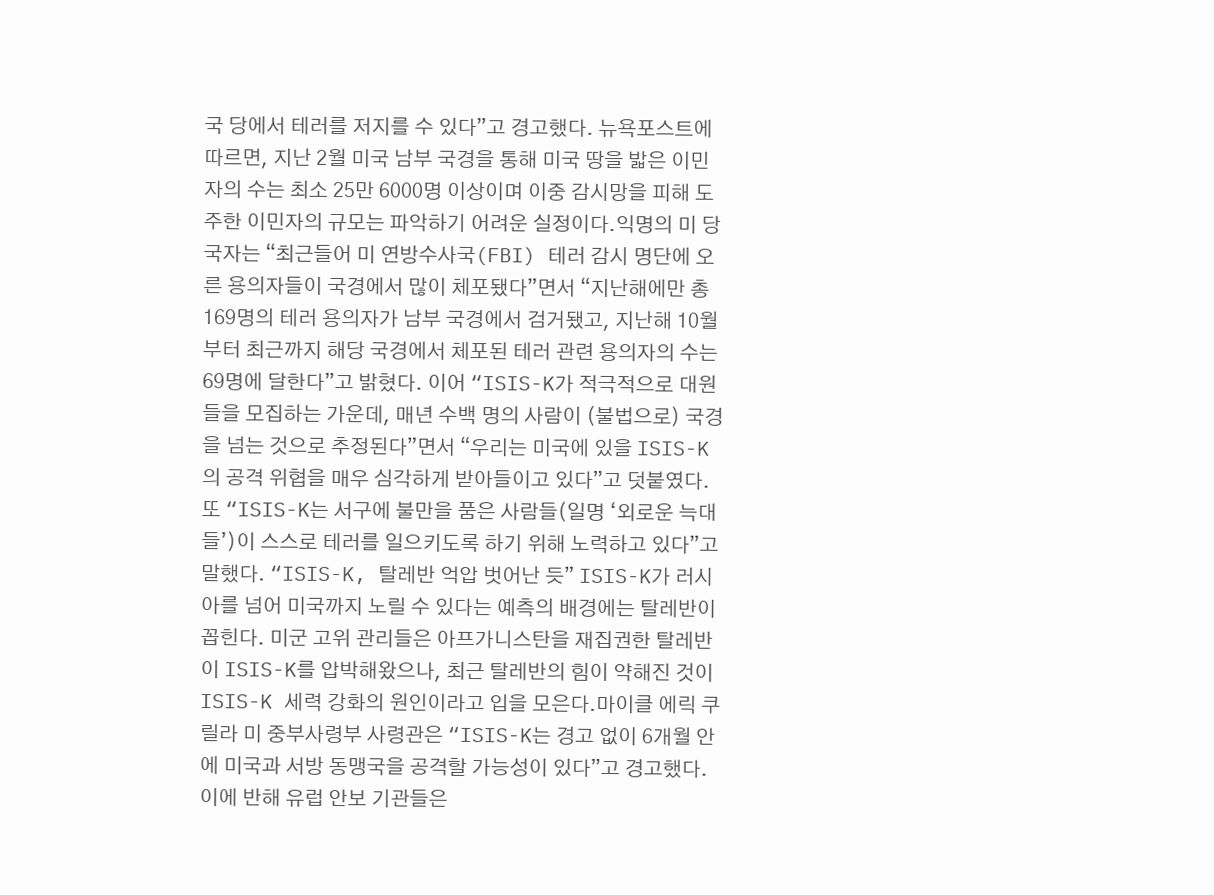국 당에서 테러를 저지를 수 있다”고 경고했다. 뉴욕포스트에 따르면, 지난 2월 미국 남부 국경을 통해 미국 땅을 밟은 이민자의 수는 최소 25만 6000명 이상이며 이중 감시망을 피해 도주한 이민자의 규모는 파악하기 어려운 실정이다.익명의 미 당국자는 “최근들어 미 연방수사국(FBI) 테러 감시 명단에 오른 용의자들이 국경에서 많이 체포됐다”면서 “지난해에만 총 169명의 테러 용의자가 남부 국경에서 검거됐고, 지난해 10월부터 최근까지 해당 국경에서 체포된 테러 관련 용의자의 수는 69명에 달한다”고 밝혔다. 이어 “ISIS-K가 적극적으로 대원들을 모집하는 가운데, 매년 수백 명의 사람이 (불법으로) 국경을 넘는 것으로 추정된다”면서 “우리는 미국에 있을 ISIS-K의 공격 위협을 매우 심각하게 받아들이고 있다”고 덧붙였다. 또 “ISIS-K는 서구에 불만을 품은 사람들(일명 ‘외로운 늑대들’)이 스스로 테러를 일으키도록 하기 위해 노력하고 있다”고 말했다. “ISIS-K, 탈레반 억압 벗어난 듯” ISIS-K가 러시아를 넘어 미국까지 노릴 수 있다는 예측의 배경에는 탈레반이 꼽힌다. 미군 고위 관리들은 아프가니스탄을 재집권한 탈레반이 ISIS-K를 압박해왔으나, 최근 탈레반의 힘이 약해진 것이 ISIS-K 세력 강화의 원인이라고 입을 모은다.마이클 에릭 쿠릴라 미 중부사령부 사령관은 “ISIS-K는 경고 없이 6개월 안에 미국과 서방 동맹국을 공격할 가능성이 있다”고 경고했다. 이에 반해 유럽 안보 기관들은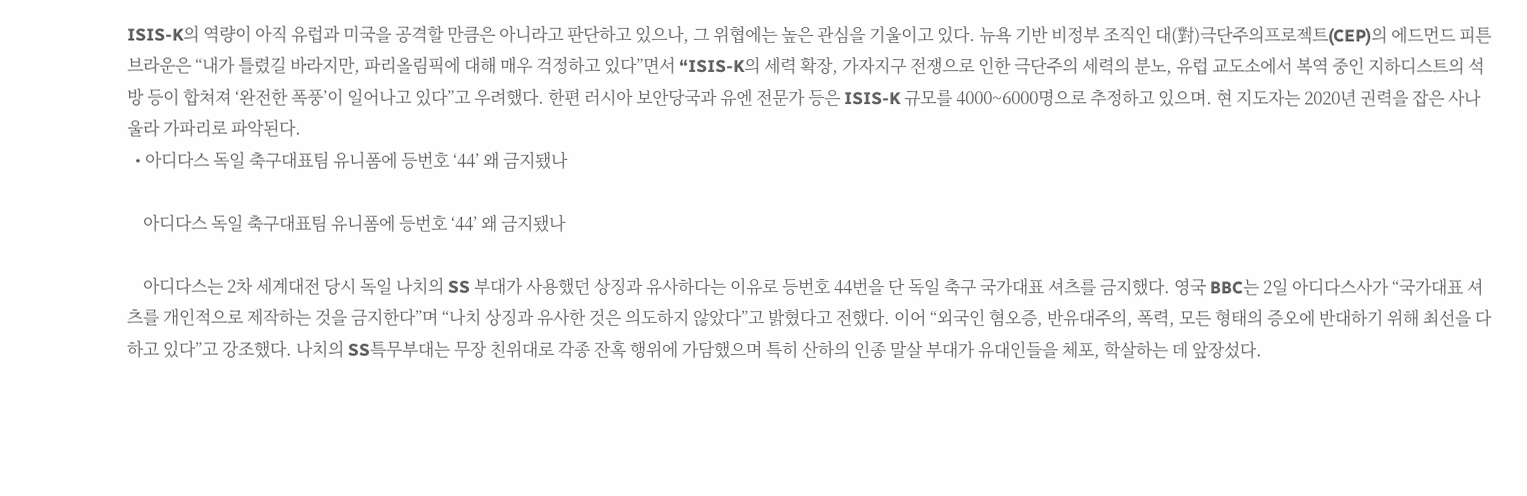ISIS-K의 역량이 아직 유럽과 미국을 공격할 만큼은 아니라고 판단하고 있으나, 그 위협에는 높은 관심을 기울이고 있다. 뉴욕 기반 비정부 조직인 대(對)극단주의프로젝트(CEP)의 에드먼드 피튼 브라운은 “내가 틀렸길 바라지만, 파리올림픽에 대해 매우 걱정하고 있다”면서 “ISIS-K의 세력 확장, 가자지구 전쟁으로 인한 극단주의 세력의 분노, 유럽 교도소에서 복역 중인 지하디스트의 석방 등이 합쳐져 ‘완전한 폭풍’이 일어나고 있다”고 우려했다. 한편 러시아 보안당국과 유엔 전문가 등은 ISIS-K 규모를 4000~6000명으로 추정하고 있으며. 현 지도자는 2020년 권력을 잡은 사나울라 가파리로 파악된다.
  • 아디다스 독일 축구대표팀 유니폼에 등번호 ‘44’ 왜 금지됐나

    아디다스 독일 축구대표팀 유니폼에 등번호 ‘44’ 왜 금지됐나

    아디다스는 2차 세계대전 당시 독일 나치의 SS 부대가 사용했던 상징과 유사하다는 이유로 등번호 44번을 단 독일 축구 국가대표 셔츠를 금지했다. 영국 BBC는 2일 아디다스사가 “국가대표 셔츠를 개인적으로 제작하는 것을 금지한다”며 “나치 상징과 유사한 것은 의도하지 않았다”고 밝혔다고 전했다. 이어 “외국인 혐오증, 반유대주의, 폭력, 모든 형태의 증오에 반대하기 위해 최선을 다하고 있다”고 강조했다. 나치의 SS특무부대는 무장 친위대로 각종 잔혹 행위에 가담했으며 특히 산하의 인종 말살 부대가 유대인들을 체포, 학살하는 데 앞장섰다.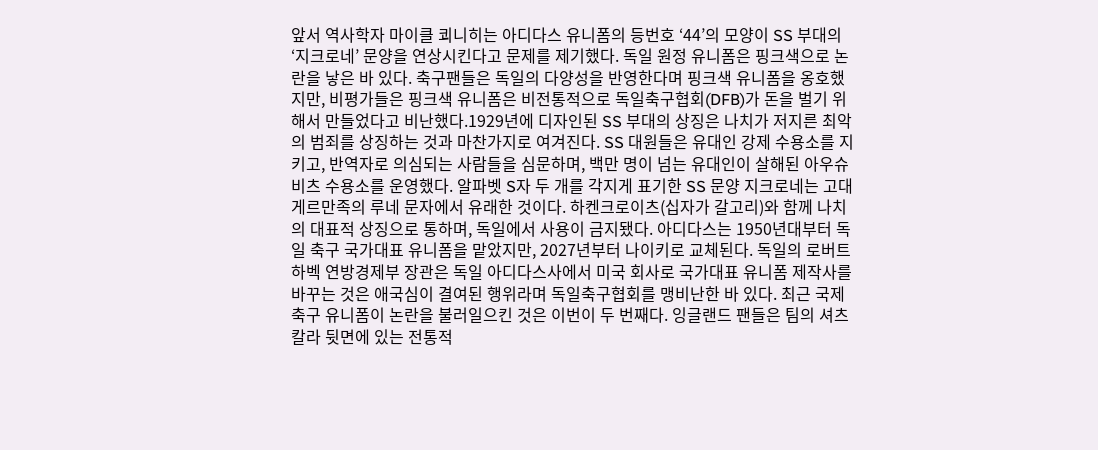앞서 역사학자 마이클 쾨니히는 아디다스 유니폼의 등번호 ‘44’의 모양이 SS 부대의 ‘지크로네’ 문양을 연상시킨다고 문제를 제기했다. 독일 원정 유니폼은 핑크색으로 논란을 낳은 바 있다. 축구팬들은 독일의 다양성을 반영한다며 핑크색 유니폼을 옹호했지만, 비평가들은 핑크색 유니폼은 비전통적으로 독일축구협회(DFB)가 돈을 벌기 위해서 만들었다고 비난했다.1929년에 디자인된 SS 부대의 상징은 나치가 저지른 최악의 범죄를 상징하는 것과 마찬가지로 여겨진다. SS 대원들은 유대인 강제 수용소를 지키고, 반역자로 의심되는 사람들을 심문하며, 백만 명이 넘는 유대인이 살해된 아우슈비츠 수용소를 운영했다. 알파벳 S자 두 개를 각지게 표기한 SS 문양 지크로네는 고대 게르만족의 루네 문자에서 유래한 것이다. 하켄크로이츠(십자가 갈고리)와 함께 나치의 대표적 상징으로 통하며, 독일에서 사용이 금지됐다. 아디다스는 1950년대부터 독일 축구 국가대표 유니폼을 맡았지만, 2027년부터 나이키로 교체된다. 독일의 로버트 하벡 연방경제부 장관은 독일 아디다스사에서 미국 회사로 국가대표 유니폼 제작사를 바꾸는 것은 애국심이 결여된 행위라며 독일축구협회를 맹비난한 바 있다. 최근 국제 축구 유니폼이 논란을 불러일으킨 것은 이번이 두 번째다. 잉글랜드 팬들은 팀의 셔츠 칼라 뒷면에 있는 전통적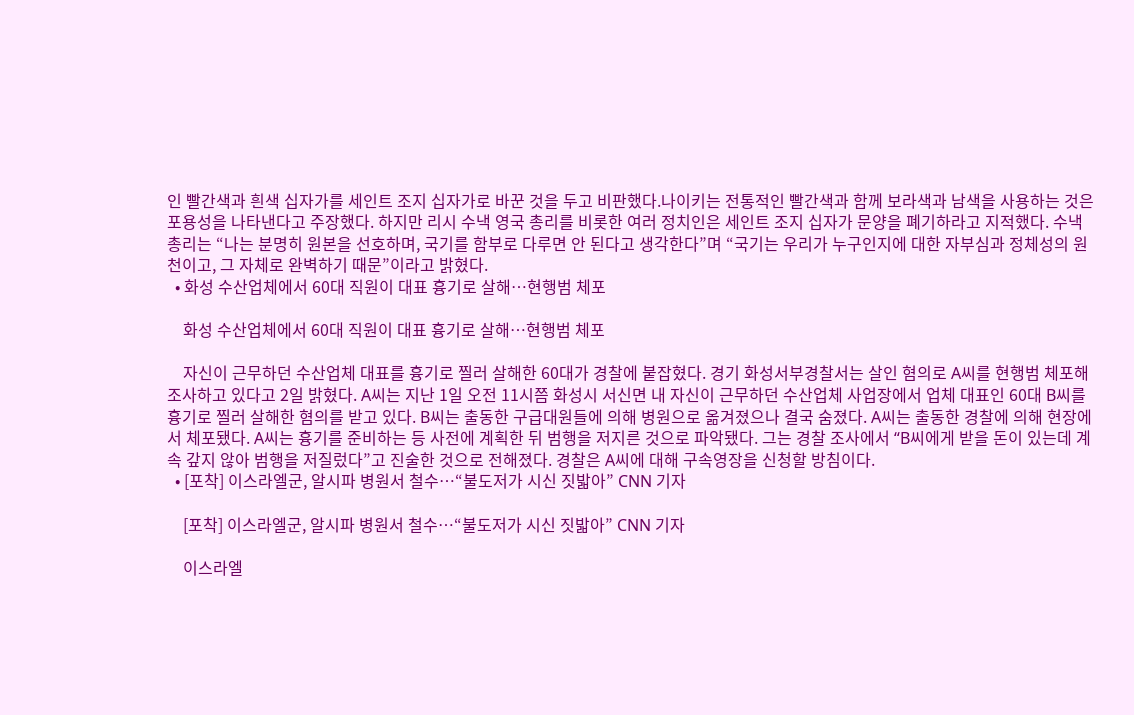인 빨간색과 흰색 십자가를 세인트 조지 십자가로 바꾼 것을 두고 비판했다.나이키는 전통적인 빨간색과 함께 보라색과 남색을 사용하는 것은 포용성을 나타낸다고 주장했다. 하지만 리시 수낵 영국 총리를 비롯한 여러 정치인은 세인트 조지 십자가 문양을 폐기하라고 지적했다. 수낵 총리는 “나는 분명히 원본을 선호하며, 국기를 함부로 다루면 안 된다고 생각한다”며 “국기는 우리가 누구인지에 대한 자부심과 정체성의 원천이고, 그 자체로 완벽하기 때문”이라고 밝혔다.
  • 화성 수산업체에서 60대 직원이 대표 흉기로 살해…현행범 체포

    화성 수산업체에서 60대 직원이 대표 흉기로 살해…현행범 체포

    자신이 근무하던 수산업체 대표를 흉기로 찔러 살해한 60대가 경찰에 붙잡혔다. 경기 화성서부경찰서는 살인 혐의로 A씨를 현행범 체포해 조사하고 있다고 2일 밝혔다. A씨는 지난 1일 오전 11시쯤 화성시 서신면 내 자신이 근무하던 수산업체 사업장에서 업체 대표인 60대 B씨를 흉기로 찔러 살해한 혐의를 받고 있다. B씨는 출동한 구급대원들에 의해 병원으로 옮겨졌으나 결국 숨졌다. A씨는 출동한 경찰에 의해 현장에서 체포됐다. A씨는 흉기를 준비하는 등 사전에 계획한 뒤 범행을 저지른 것으로 파악됐다. 그는 경찰 조사에서 “B씨에게 받을 돈이 있는데 계속 갚지 않아 범행을 저질렀다”고 진술한 것으로 전해졌다. 경찰은 A씨에 대해 구속영장을 신청할 방침이다.
  • [포착] 이스라엘군, 알시파 병원서 철수…“불도저가 시신 짓밟아” CNN 기자

    [포착] 이스라엘군, 알시파 병원서 철수…“불도저가 시신 짓밟아” CNN 기자

    이스라엘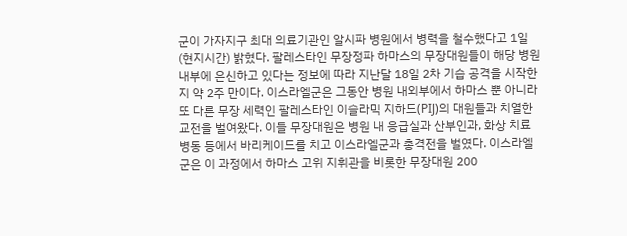군이 가자지구 최대 의료기관인 알시파 병원에서 병력을 철수했다고 1일(현지시간) 밝혔다. 팔레스타인 무장정파 하마스의 무장대원들이 해당 병원 내부에 은신하고 있다는 정보에 따라 지난달 18일 2차 기습 공격을 시작한 지 약 2주 만이다. 이스라엘군은 그동안 병원 내외부에서 하마스 뿐 아니라 또 다른 무장 세력인 팔레스타인 이슬라믹 지하드(PIJ)의 대원들과 치열한 교전을 벌여왔다. 이들 무장대원은 병원 내 응급실과 산부인과, 화상 치료 병동 등에서 바리케이드를 치고 이스라엘군과 총격전을 벌였다. 이스라엘군은 이 과정에서 하마스 고위 지휘관을 비롯한 무장대원 200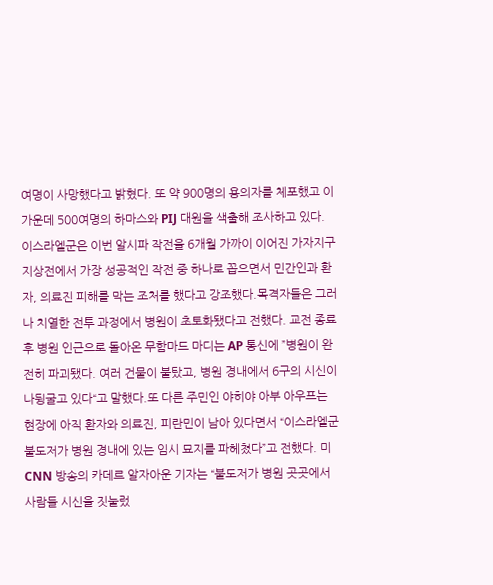여명이 사망했다고 밝혔다. 또 약 900명의 용의자를 체포했고 이 가운데 500여명의 하마스와 PIJ 대원을 색출해 조사하고 있다. 이스라엘군은 이번 알시파 작전을 6개월 가까이 이어진 가자지구 지상전에서 가장 성공적인 작전 중 하나로 꼽으면서 민간인과 환자, 의료진 피해를 막는 조처를 했다고 강조했다.목격자들은 그러나 치열한 전투 과정에서 병원이 초토화됐다고 전했다. 교전 종료 후 병원 인근으로 돌아온 무함마드 마디는 AP 통신에 ”병원이 완전히 파괴됐다. 여러 건물이 불탔고, 병원 경내에서 6구의 시신이 나뒹굴고 있다“고 말했다.또 다른 주민인 야히야 아부 아우프는 현장에 아직 환자와 의료진, 피란민이 남아 있다면서 “이스라엘군 불도저가 병원 경내에 있는 임시 묘지를 파헤쳤다”고 전했다. 미 CNN 방송의 카데르 알자아운 기자는 “불도저가 병원 곳곳에서 사람들 시신을 짓눌렀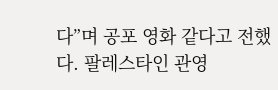다”며 공포 영화 같다고 전했다. 팔레스타인 관영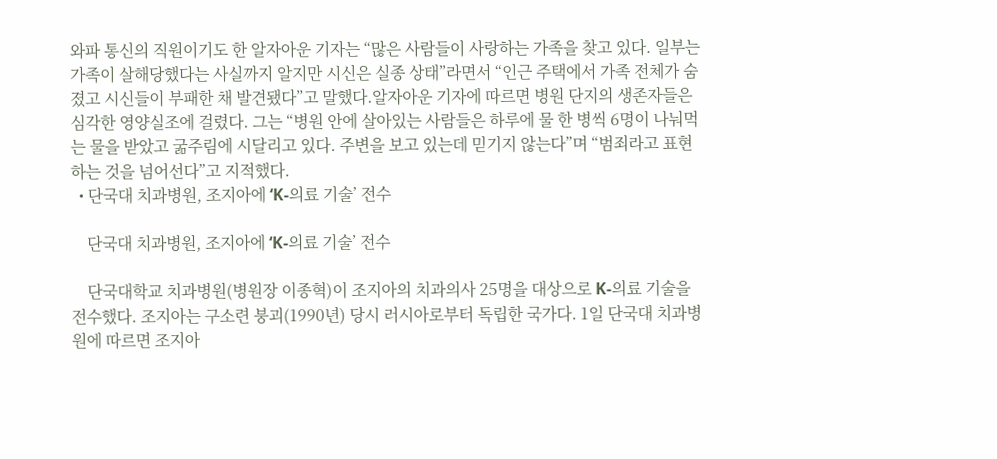와파 통신의 직원이기도 한 알자아운 기자는 “많은 사람들이 사랑하는 가족을 찾고 있다. 일부는 가족이 살해당했다는 사실까지 알지만 시신은 실종 상태”라면서 “인근 주택에서 가족 전체가 숨졌고 시신들이 부패한 채 발견됐다”고 말했다.알자아운 기자에 따르면 병원 단지의 생존자들은 심각한 영양실조에 걸렸다. 그는 “병원 안에 살아있는 사람들은 하루에 물 한 병씩 6명이 나눠먹는 물을 받았고 굶주림에 시달리고 있다. 주변을 보고 있는데 믿기지 않는다”며 “범죄라고 표현하는 것을 넘어선다”고 지적했다.
  • 단국대 치과병원, 조지아에 ‘K-의료 기술’ 전수

    단국대 치과병원, 조지아에 ‘K-의료 기술’ 전수

    단국대학교 치과병원(병원장 이종혁)이 조지아의 치과의사 25명을 대상으로 K-의료 기술을 전수했다. 조지아는 구소련 붕괴(1990년) 당시 러시아로부터 독립한 국가다. 1일 단국대 치과병원에 따르면 조지아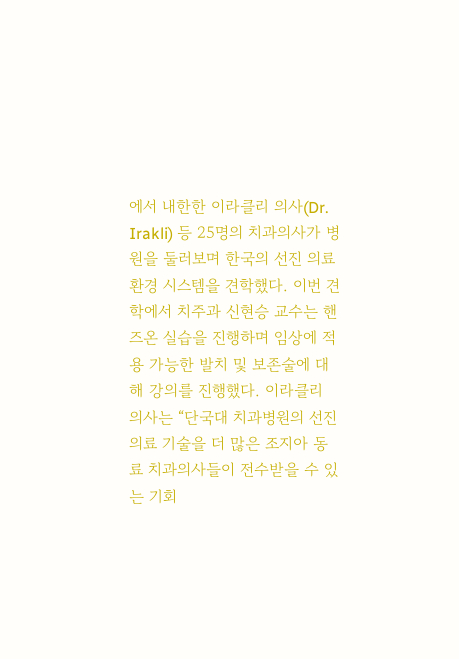에서 내한한 이라클리 의사(Dr. Irakli) 등 25명의 치과의사가 병원을 둘러보며 한국의 선진 의료 환경 시스템을 견학했다. 이번 견학에서 치주과 신현승 교수는 핸즈온 실습을 진행하며 임상에 적용 가능한 발치 및 보존술에 대해 강의를 진행했다. 이라클리 의사는 “단국대 치과병원의 선진 의료 기술을 더 많은 조지아 동료 치과의사들이 전수받을 수 있는 기회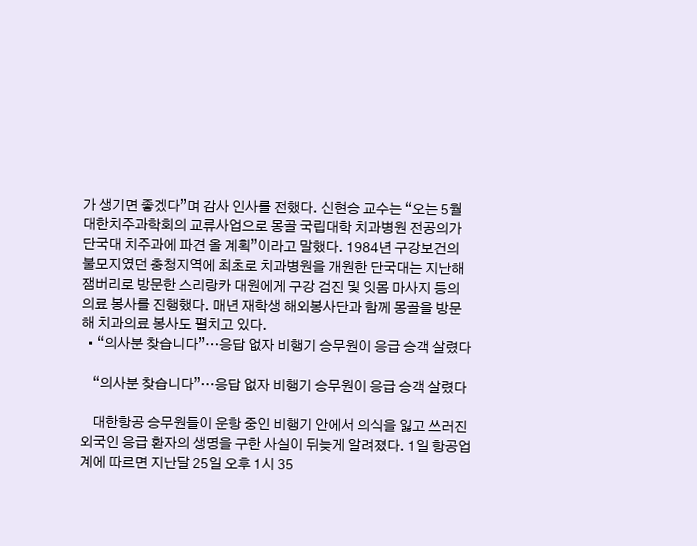가 생기면 좋겠다”며 감사 인사를 전했다. 신현승 교수는 “오는 5월 대한치주과학회의 교류사업으로 몽골 국립대학 치과병원 전공의가 단국대 치주과에 파견 올 계획”이라고 말했다. 1984년 구강보건의 불모지였던 충청지역에 최초로 치과병원을 개원한 단국대는 지난해 잼버리로 방문한 스리랑카 대원에게 구강 검진 및 잇몸 마사지 등의 의료 봉사를 진행했다. 매년 재학생 해외봉사단과 함께 몽골을 방문해 치과의료 봉사도 펼치고 있다.
  • “의사분 찾습니다”…응답 없자 비행기 승무원이 응급 승객 살렸다

    “의사분 찾습니다”…응답 없자 비행기 승무원이 응급 승객 살렸다

    대한항공 승무원들이 운항 중인 비행기 안에서 의식을 잃고 쓰러진 외국인 응급 환자의 생명을 구한 사실이 뒤늦게 알려졌다. 1일 항공업계에 따르면 지난달 25일 오후 1시 35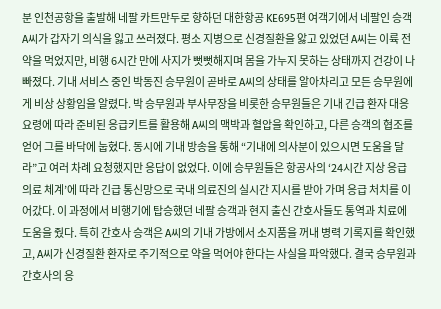분 인천공항을 출발해 네팔 카트만두로 향하던 대한항공 KE695편 여객기에서 네팔인 승객 A씨가 갑자기 의식을 잃고 쓰러졌다. 평소 지병으로 신경질환을 앓고 있었던 A씨는 이륙 전 약을 먹었지만, 비행 6시간 만에 사지가 뻣뻣해지며 몸을 가누지 못하는 상태까지 건강이 나빠졌다. 기내 서비스 중인 박동진 승무원이 곧바로 A씨의 상태를 알아차리고 모든 승무원에게 비상 상황임을 알렸다. 박 승무원과 부사무장을 비롯한 승무원들은 기내 긴급 환자 대응 요령에 따라 준비된 응급키트를 활용해 A씨의 맥박과 혈압을 확인하고, 다른 승객의 협조를 얻어 그를 바닥에 눕혔다. 동시에 기내 방송을 통해 “기내에 의사분이 있으시면 도움을 달라”고 여러 차례 요청했지만 응답이 없었다. 이에 승무원들은 항공사의 ‘24시간 지상 응급의료 체계’에 따라 긴급 통신망으로 국내 의료진의 실시간 지시를 받아 가며 응급 처치를 이어갔다. 이 과정에서 비행기에 탑승했던 네팔 승객과 현지 출신 간호사들도 통역과 치료에 도움을 줬다. 특히 간호사 승객은 A씨의 기내 가방에서 소지품을 꺼내 병력 기록지를 확인했고, A씨가 신경질환 환자로 주기적으로 약을 먹어야 한다는 사실을 파악했다. 결국 승무원과 간호사의 응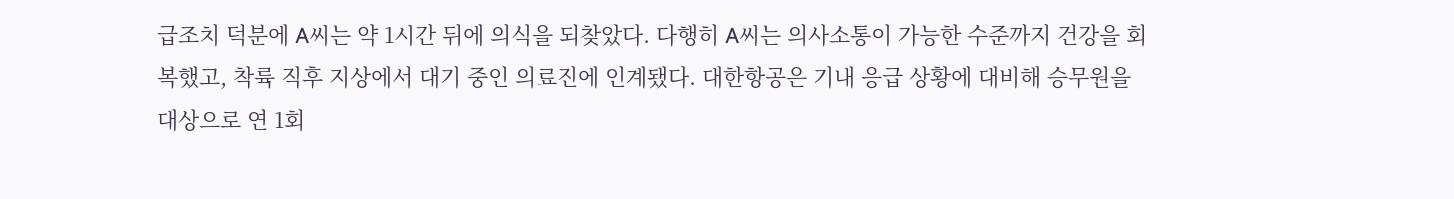급조치 덕분에 A씨는 약 1시간 뒤에 의식을 되찾았다. 다행히 A씨는 의사소통이 가능한 수준까지 건강을 회복했고, 착륙 직후 지상에서 대기 중인 의료진에 인계됐다. 대한항공은 기내 응급 상황에 대비해 승무원을 대상으로 연 1회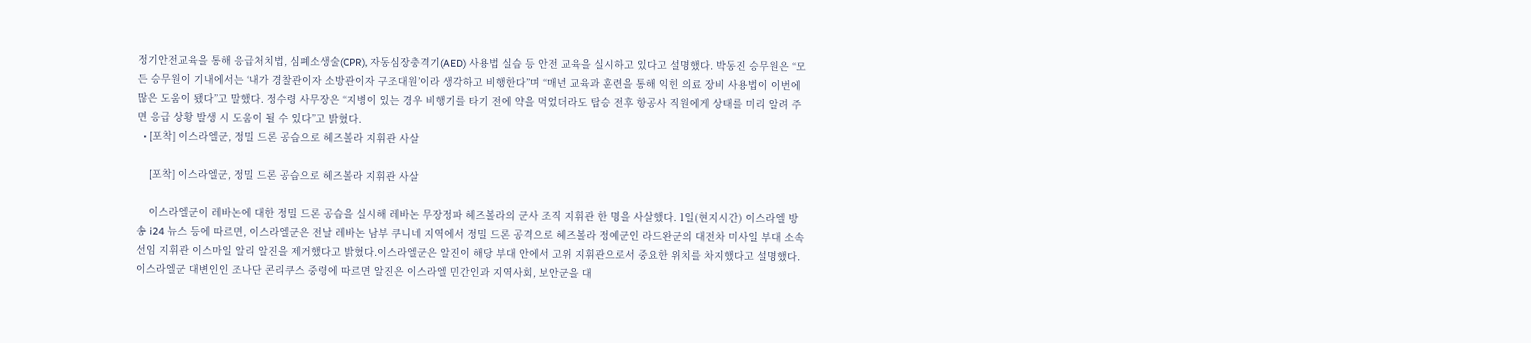정기안전교육을 통해 응급처치법, 심폐소생술(CPR), 자동심장충격기(AED) 사용법 실습 등 안전 교육을 실시하고 있다고 설명했다. 박동진 승무원은 “모든 승무원이 기내에서는 ‘내가 경찰관이자 소방관이자 구조대원’이라 생각하고 비행한다”며 “매년 교육과 훈련을 통해 익힌 의료 장비 사용법이 이번에 많은 도움이 됐다”고 말했다. 정수령 사무장은 “지병이 있는 경우 비행기를 타기 전에 약을 먹었더라도 탑승 전후 항공사 직원에게 상태를 미리 알려 주면 응급 상황 발생 시 도움이 될 수 있다”고 밝혔다.
  • [포착] 이스라엘군, 정밀 드론 공습으로 헤즈볼라 지휘관 사살

    [포착] 이스라엘군, 정밀 드론 공습으로 헤즈볼라 지휘관 사살

    이스라엘군이 레바논에 대한 정밀 드론 공습을 실시해 레바논 무장정파 헤즈볼라의 군사 조직 지휘관 한 명을 사살했다. 1일(현지시간) 이스라엘 방송 i24 뉴스 등에 따르면, 이스라엘군은 전날 레바논 남부 쿠니네 지역에서 정밀 드론 공격으로 헤즈볼라 정예군인 라드완군의 대전차 미사일 부대 소속 선임 지휘관 이스마일 알리 알진을 제거했다고 밝혔다.이스라엘군은 알진이 해당 부대 안에서 고위 지휘관으로서 중요한 위치를 차지했다고 설명했다. 이스라엘군 대변인인 조나단 콘리쿠스 중령에 따르면 알진은 이스라엘 민간인과 지역사회, 보안군을 대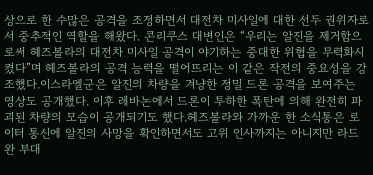상으로 한 수많은 공격을 조정하면서 대전차 미사일에 대한 선두 권위자로서 중추적인 역할을 해왔다. 콘리쿠스 대변인은 “우리는 알진을 제거함으로써 헤즈볼라의 대전차 미사일 공격이 야기하는 중대한 위협을 무력화시켰다”며 헤즈볼라의 공격 능력을 떨어뜨리는 이 같은 작전의 중요성을 강조했다.이스라엘군은 알진의 차량을 겨냥한 정밀 드론 공격을 보여주는 영상도 공개했다. 이후 레바논에서 드론이 투하한 폭탄에 의해 완전히 파괴된 차량의 모습이 공개되기도 했다.헤즈볼라와 가까운 한 소식통은 로이터 통신에 알진의 사망을 확인하면서도 고위 인사까지는 아니지만 라드완 부대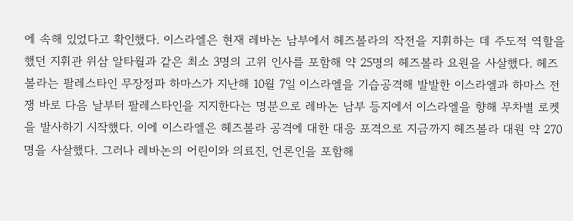에 속해 있었다고 확인했다. 이스라엘은 현재 레바논 남부에서 헤즈볼라의 작전을 지휘하는 데 주도적 역할을 했던 지휘관 위삼 알타월과 같은 최소 3명의 고위 인사를 포함해 약 25명의 헤즈볼라 요원을 사살했다. 헤즈볼라는 팔레스타인 무장정파 하마스가 지난해 10월 7일 이스라엘을 기습공격해 발발한 이스라엘과 하마스 전쟁 바로 다음 날부터 팔레스타인을 지지한다는 명분으로 레바논 남부 등지에서 이스라엘을 향해 무차별 로켓을 발사하기 시작했다. 이에 이스라엘은 헤즈볼라 공격에 대한 대응 포격으로 지금까지 헤즈볼라 대원 약 270명을 사살했다. 그러나 레바논의 어린이와 의료진, 언론인을 포함해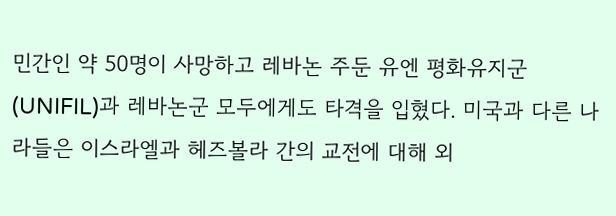민간인 약 50명이 사망하고 레바논 주둔 유엔 평화유지군(UNIFIL)과 레바논군 모두에게도 타격을 입혔다. 미국과 다른 나라들은 이스라엘과 헤즈볼라 간의 교전에 대해 외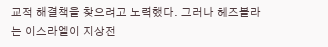교적 해결책을 찾으려고 노력했다. 그러나 헤즈볼라는 이스라엘이 지상전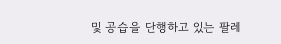및 공습을 단행하고 있는 팔레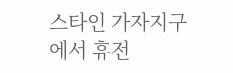스타인 가자지구에서 휴전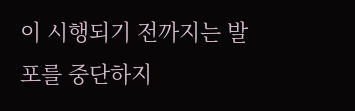이 시행되기 전까지는 발포를 중단하지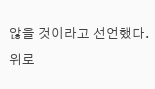않을 것이라고 선언했다.
위로